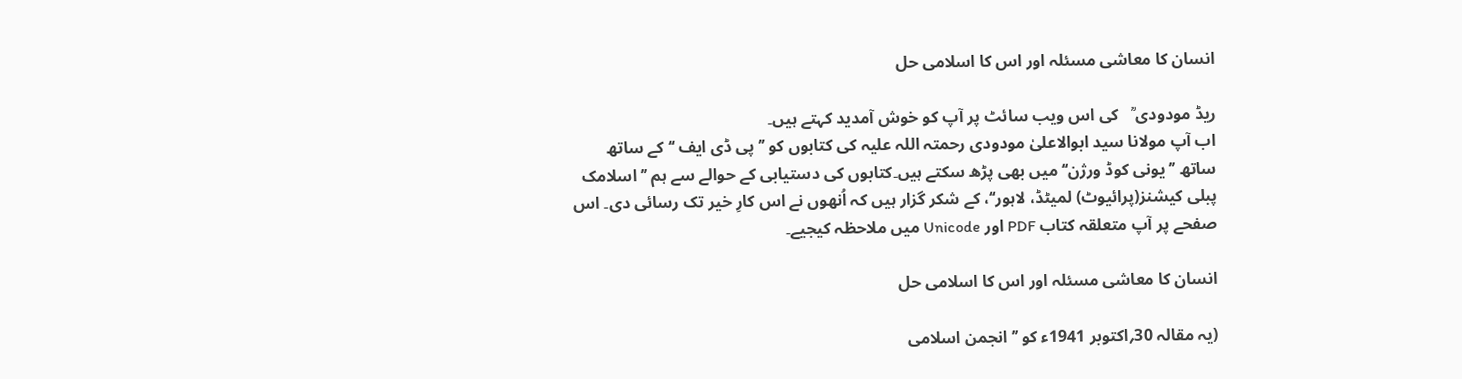انسان کا معاشی مسئلہ اور اس کا اسلامی حل

ریڈ مودودی ؒ   کی اس ویب سائٹ پر آپ کو خوش آمدید کہتے ہیں۔
اب آپ مولانا سید ابوالاعلیٰ مودودی رحمتہ اللہ علیہ کی کتابوں کو ’’پی ڈی ایف ‘‘ کے ساتھ ساتھ ’’یونی کوڈ ورژن‘‘ میں بھی پڑھ سکتے ہیں۔کتابوں کی دستیابی کے حوالے سے ہم ’’اسلامک پبلی کیشنز(پرائیوٹ) لمیٹڈ، لاہور‘‘، کے شکر گزار ہیں کہ اُنھوں نے اس کارِ خیر تک رسائی دی۔ اس صفحے پر آپ متعلقہ کتاب PDF اور Unicode میں ملاحظہ کیجیے۔

انسان کا معاشی مسئلہ اور اس کا اسلامی حل

(یہ مقالہ 30؍اکتوبر 1941ء کو ’’انجمن اسلامی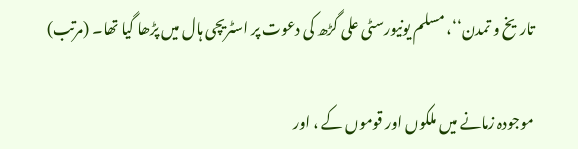تاریخ و تمدن‘‘، مسلم یونیورسٹی علی گڑھ کی دعوت پر اسٹریچی ہال میں پڑھا گیا تھا۔ (مرتب)

موجودہ زمانے میں ملکوں اور قوموں کے ، اور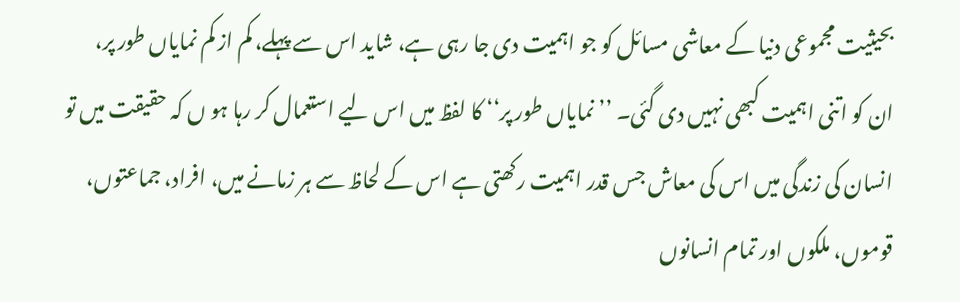بحیثیت مجموعی دنیا کے معاشی مسائل کو جو اہمیت دی جا رہی ہے، شاید اس سے پہلے، کم از کم نمایاں طور پر، ان کو اتنی اہمیت کبھی نہیں دی گئی۔ ’’نمایاں طور پر‘‘ کا لفظ میں اس لیے استعمال کر رہا ہو ں کہ حقیقت میں تو انسان کی زندگی میں اس کی معاش جس قدر اہمیت رکھتی ہے اس کے لحاظ سے ہر زمانے میں، افراد، جماعتوں، قوموں، ملکوں اور تمام انسانوں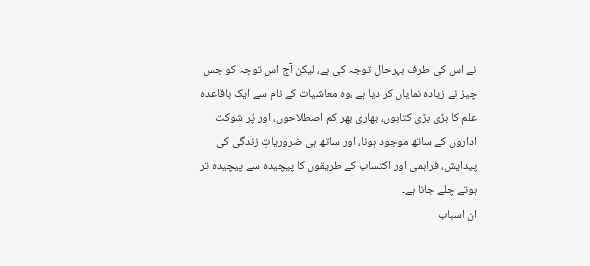نے اس کی طرف بہرحال توجہ کی ہے، لیکن آج اس توجہ کو جس چیز نے زیادہ نمایاں کر دیا ہے ،وہ معاشیات کے نام سے ایک باقاعدہ علم کا بڑی بڑی کتابوں، بھاری بھر کم اصطلاحوں، اور پُر شوکت اداروں کے ساتھ موجود ہونا، اور ساتھ ہی ضروریاتِ زندگی کی پیدایش، فراہمی اور اکتساب کے طریقوں کا پیچیدہ سے پیچیدہ تر ہوتے چلے جانا ہے۔
ان اسباب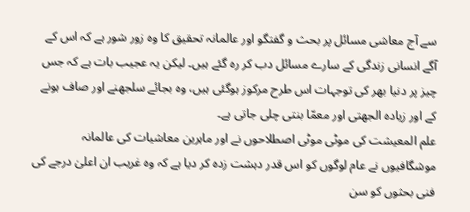سے آج معاشی مسائل پر بحث و گفتگو اور عالمانہ تحقیق کا وہ زور شور ہے کہ اس کے آگے انسانی زندگی کے سارے مسائل دب کر رہ گئے ہیں۔ لیکن یہ عجیب بات ہے کہ جس چیز پر دنیا بھر کی توجہات اس طرح مرکوز ہوگئی ہیں، وہ بجائے سلجھنے اور صاف ہونے کے اور زیادہ الجھتی اور معمّا بنتی چلی جاتی ہے۔
علم المعیشت کی موٹی موٹی اصطلاحوں نے اور ماہرین معاشیات کی عالمانہ موشگافیوں نے عام لوگوں کو اس قدر دہشت زدہ کر دیا ہے کہ وہ غریب ان اعلیٰ درجے کی فنی بحثوں کو سن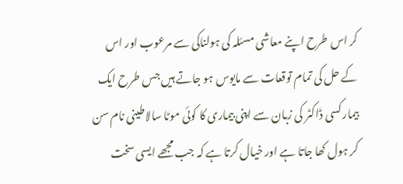کر اس طرح اپنے معاشی مسئلہ کی ہولناکی سے مرعوب اور اس کے حل کی تمام توقعات سے مایوس ہو جاتے ہیں جس طرح ایک بیمار کسی ڈاکٹر کی زبان سے اپنی بیماری کا کوئی موٹا سالاطینی نام سن کر ہول کھا جاتا ہے اور خیال کرتا ہے کہ جب مجھے ایسی سخت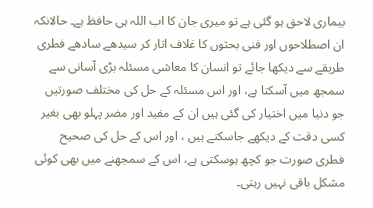بیماری لاحق ہو گئی ہے تو میری جان کا اب اللہ ہی حافظ ہے۔ حالانکہ ان اصطلاحوں اور فنی بحثوں کا غلاف اتار کر سیدھے سادھے فطری طریقے سے دیکھا جائے تو انسان کا معاشی مسئلہ بڑی آسانی سے سمجھ میں آسکتا ہے، اور اس مسئلہ کے حل کی مختلف صورتیں جو دنیا میں اختیار کی گئی ہیں ان کے مفید اور مضر پہلو بھی بغیر کسی دقت کے دیکھے جاسکتے ہیں ، اور اس کے حل کی صحیح فطری صورت جو کچھ ہوسکتی ہے، اس کے سمجھنے میں بھی کوئی مشکل باقی نہیں رہتی۔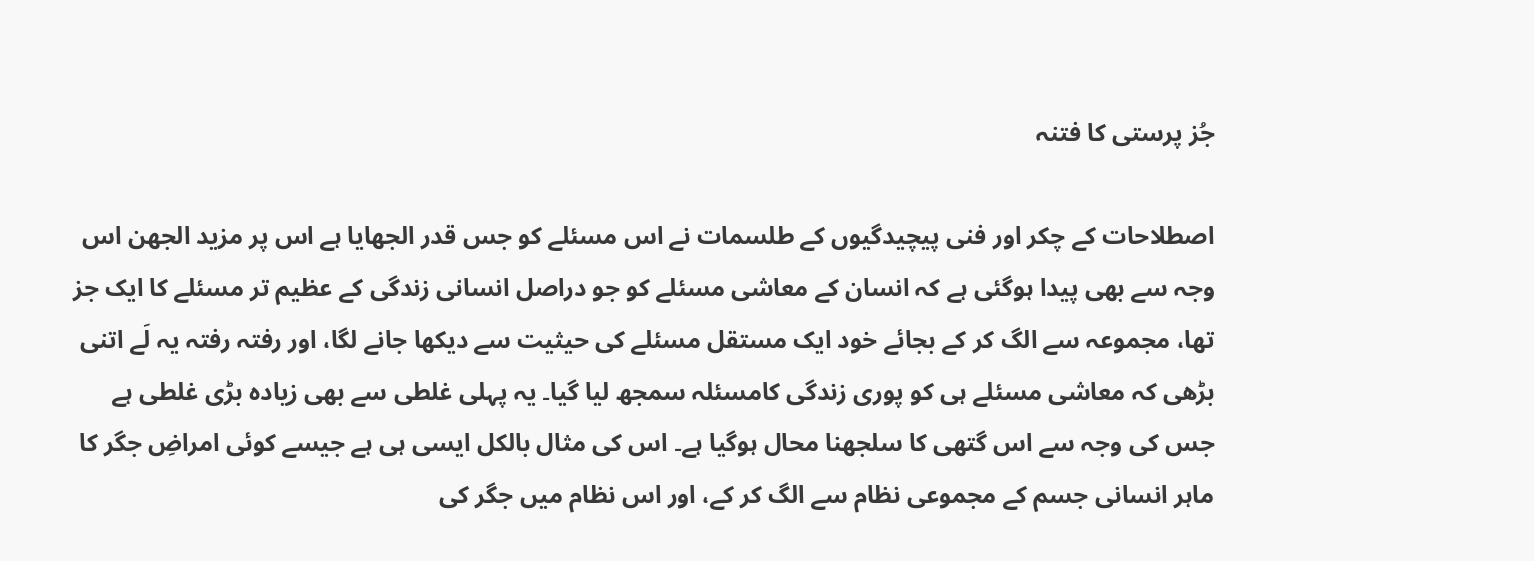جُز پرستی کا فتنہ

اصطلاحات کے چکر اور فنی پیچیدگیوں کے طلسمات نے اس مسئلے کو جس قدر الجھایا ہے اس پر مزید الجھن اس وجہ سے بھی پیدا ہوگئی ہے کہ انسان کے معاشی مسئلے کو جو دراصل انسانی زندگی کے عظیم تر مسئلے کا ایک جز تھا، مجموعہ سے الگ کر کے بجائے خود ایک مستقل مسئلے کی حیثیت سے دیکھا جانے لگا، اور رفتہ رفتہ یہ لَے اتنی بڑھی کہ معاشی مسئلے ہی کو پوری زندگی کامسئلہ سمجھ لیا گیا۔ یہ پہلی غلطی سے بھی زیادہ بڑی غلطی ہے جس کی وجہ سے اس گتھی کا سلجھنا محال ہوگیا ہے۔ اس کی مثال بالکل ایسی ہی ہے جیسے کوئی امراضِ جگر کا ماہر انسانی جسم کے مجموعی نظام سے الگ کر کے، اور اس نظام میں جگر کی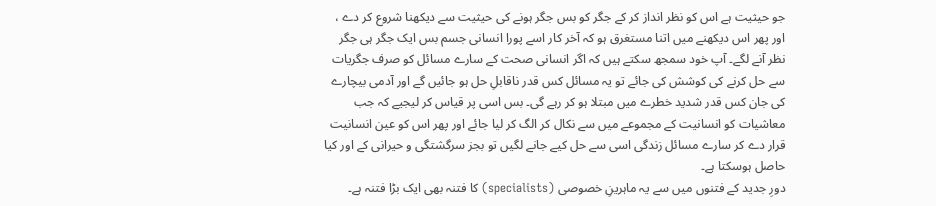جو حیثیت ہے اس کو نظر انداز کر کے جگر کو بس جگر ہونے کی حیثیت سے دیکھنا شروع کر دے ، اور پھر اس دیکھنے میں اتنا مستغرق ہو کہ آخر کار اسے پورا انسانی جسم بس ایک جگر ہی جگر نظر آنے لگے۔ آپ خود سمجھ سکتے ہیں کہ اگر انسانی صحت کے سارے مسائل کو صرف جگریات سے حل کرنے کی کوشش کی جائے تو یہ مسائل کس قدر ناقابلِ حل ہو جائیں گے اور آدمی بیچارے کی جان کس قدر شدید خطرے میں مبتلا ہو کر رہے گی۔ بس اسی پر قیاس کر لیجیے کہ جب معاشیات کو انسانیت کے مجموعے میں سے نکال کر الگ کر لیا جائے اور پھر اس کو عین انسانیت قرار دے کر سارے مسائل زندگی اسی سے حل کیے جانے لگیں تو بجز سرگشتگی و حیرانی کے اور کیا حاصل ہوسکتا ہے۔
دورِ جدید کے فتنوں میں سے یہ ماہرینِ خصوصی (specialists) کا فتنہ بھی ایک بڑا فتنہ ہے۔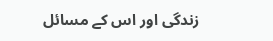زندگی اور اس کے مسائل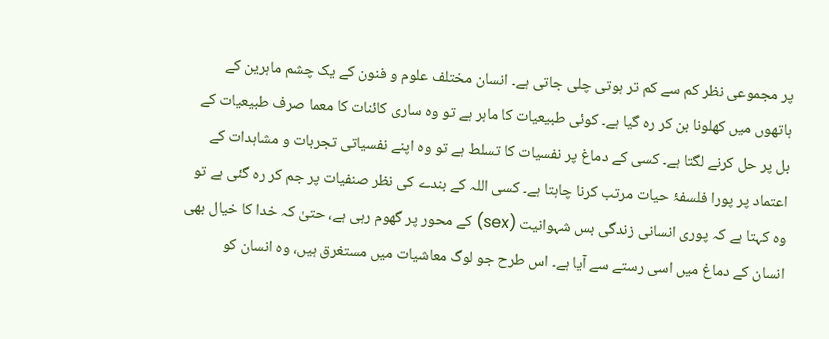پر مجموعی نظر کم سے کم تر ہوتی چلی جاتی ہے۔ انسان مختلف علوم و فنون کے یک چشم ماہرین کے ہاتھوں میں کھلونا بن کر رہ گیا ہے۔ کوئی طبیعیات کا ماہر ہے تو وہ ساری کائنات کا معما صرف طبیعیات کے بل پر حل کرنے لگتا ہے۔ کسی کے دماغ پر نفسیات کا تسلط ہے تو وہ اپنے نفسیاتی تجربات و مشاہدات کے اعتماد پر پورا فلسفۂ حیات مرتب کرنا چاہتا ہے۔ کسی اللہ کے بندے کی نظر صنفیات پر جم کر رہ گئی ہے تو وہ کہتا ہے کہ پوری انسانی زندگی بس شہوانیت (sex) کے محور پر گھوم رہی ہے، حتیٰ کہ خدا کا خیال بھی انسان کے دماغ میں اسی رستے سے آیا ہے۔ اس طرح جو لوگ معاشیات میں مستغرق ہیں، وہ انسان کو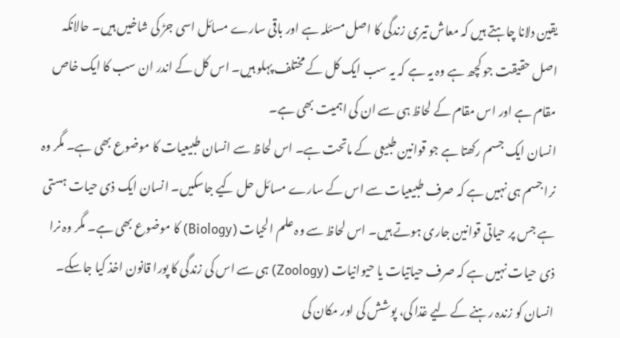یقین دلانا چاہتے ہیں کہ معاش تیری زندگی کا اصل مسئلہ ہے اور باقی سارے مسائل اسی جڑ کی شاخیں ہیں۔ حالانکہ اصل حقیقت جو کچھ ہے وہ یہ ہے کہ یہ سب ایک کل کے مختلف پہلو ہیں۔ اس کل کے اندر ان سب کا ایک خاص مقام ہے اور اس مقام کے لحاظ ہی سے ان کی اہمیت بھی ہے۔
انسان ایک جسم رکھتا ہے جو قوانین طبیعی کے ماتحت ہے۔ اس لحاظ سے انسان طبیعیات کا موضوع بھی ہے۔ مگر وہ نرا جسم ہی نہیں ہے کہ صرف طبیعیات سے اس کے سارے مسائل حل کیے جاسکیں۔ انسان ایک ذی حیات ہستی ہے جس پر حیاتی قوانین جاری ہوتے ہیں۔ اس لحاظ سے وہ علم الحیات (Biology) کا موضوع بھی ہے۔ مگر وہ نرا ذی حیات نہیں ہے کہ صرف حیاتیات یا حیوانیات (Zoology) ہی سے اس کی زندگی کا پورا قانون اخذ کیا جاسکے۔ انسان کو زندہ رہنے کے لیے غذا کی، پوشش کی اور مکان کی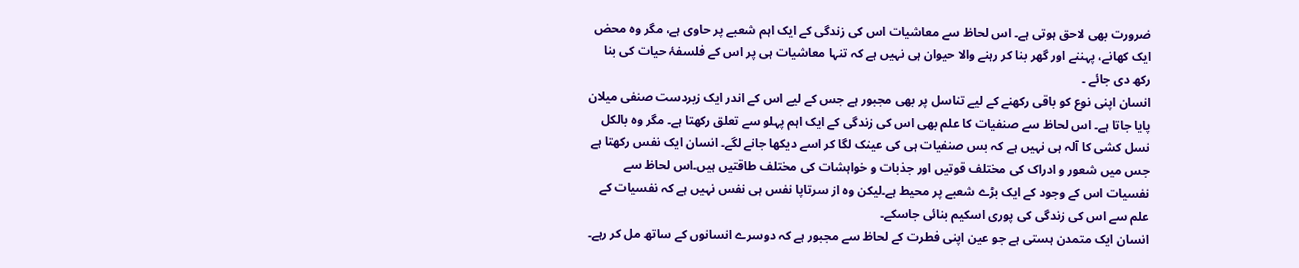ضرورت بھی لاحق ہوتی ہے۔ اس لحاظ سے معاشیات اس کی زندگی کے ایک اہم شعبے پر حاوی ہے، مگر وہ محض ایک کھانے، پہننے اور گھر بنا کر رہنے والا حیوان ہی نہیں ہے کہ تنہا معاشیات ہی پر اس کے فلسفۂ حیات کی بنا رکھ دی جائے ۔
انسان اپنی نوع کو باقی رکھنے کے لیے تناسل پر بھی مجبور ہے جس کے لیے اس کے اندر ایک زبردست صنفی میلان پایا جاتا ہے۔ اس لحاظ سے صنفیات کا علم بھی اس کی زندگی کے ایک اہم پہلو سے تعلق رکھتا ہے۔ مگر وہ بالکل نسل کشی کا آلہ ہی نہیں ہے کہ بس صنفیات ہی کی عینک لگا کر اسے دیکھا جانے لگے۔ انسان ایک نفس رکھتا ہے جس میں شعور و ادراک کی مختلف قوتیں اور جذبات و خواہشات کی مختلف طاقتیں ہیں۔اس لحاظ سے نفسیات اس کے وجود کے ایک بڑے شعبے پر محیط ہے۔لیکن وہ از سرتاپا نفس ہی نفس نہیں ہے کہ نفسیات کے علم سے اس کی زندگی کی پوری اسکیم بنائی جاسکے۔
انسان ایک متمدن ہستی ہے جو عین اپنی فطرت کے لحاظ سے مجبور ہے کہ دوسرے انسانوں کے ساتھ مل کر رہے۔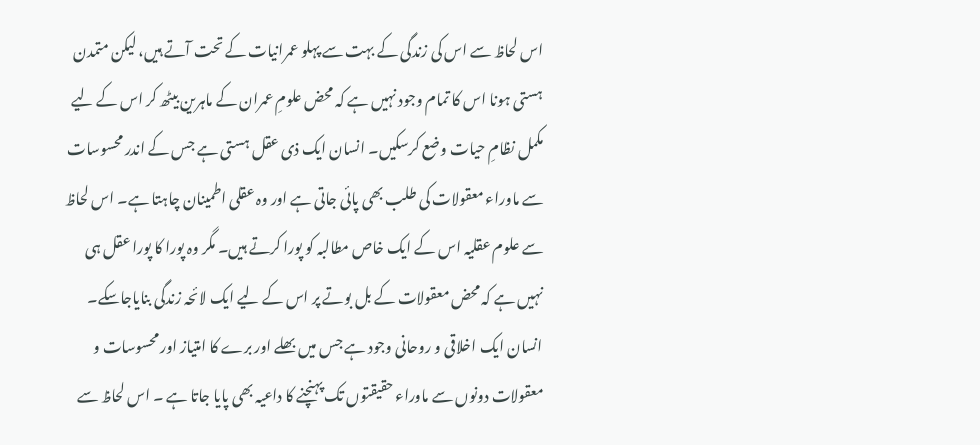اس لحاظ سے اس کی زندگی کے بہت سے پہلو عمرانیات کے تحت آتے ہیں، لیکن متمدن ہستی ہونا اس کا تمام وجود نہیں ہے کہ محض علومِ عمران کے ماہرین بیٹھ کر اس کے لیے مکمل نظامِ حیات وضع کرسکیں۔ انسان ایک ذی عقل ہستی ہے جس کے اندر محسوسات سے ماوراء معقولات کی طلب بھی پائی جاتی ہے اور وہ عقلی اطمینان چاہتا ہے۔ اس لحاظ سے علوم عقلیہ اس کے ایک خاص مطالبہ کو پورا کرتے ہیں۔ مگر وہ پورا کا پورا عقل ہی نہیں ہے کہ محض معقولات کے بل بوتے پر اس کے لیے ایک لائحہ زندگی بنایاجاسکے۔ انسان ایک اخلاقی و روحانی وجود ہے جس میں بھلے اور برے کا امتیاز اور محسوسات و معقولات دونوں سے ماوراء حقیقتوں تک پہنچنے کا داعیہ بھی پایا جاتا ہے ۔ اس لحاظ سے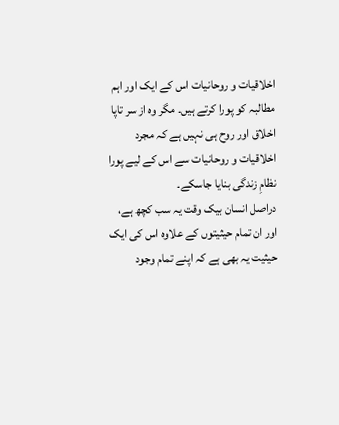اخلاقیات و روحانیات اس کے ایک اور اہم مطالبہ کو پورا کرتے ہیں۔ مگر وہ از سر تاپا اخلاق اور روح ہی نہیں ہے کہ مجرد اخلاقیات و روحانیات سے اس کے لیے پورا نظامِ زندگی بنایا جاسکے۔
دراصل انسان بیک وقت یہ سب کچھ ہے، اور ان تمام حیثیتوں کے علاوہ اس کی ایک حیثیت یہ بھی ہے کہ اپنے تمام وجود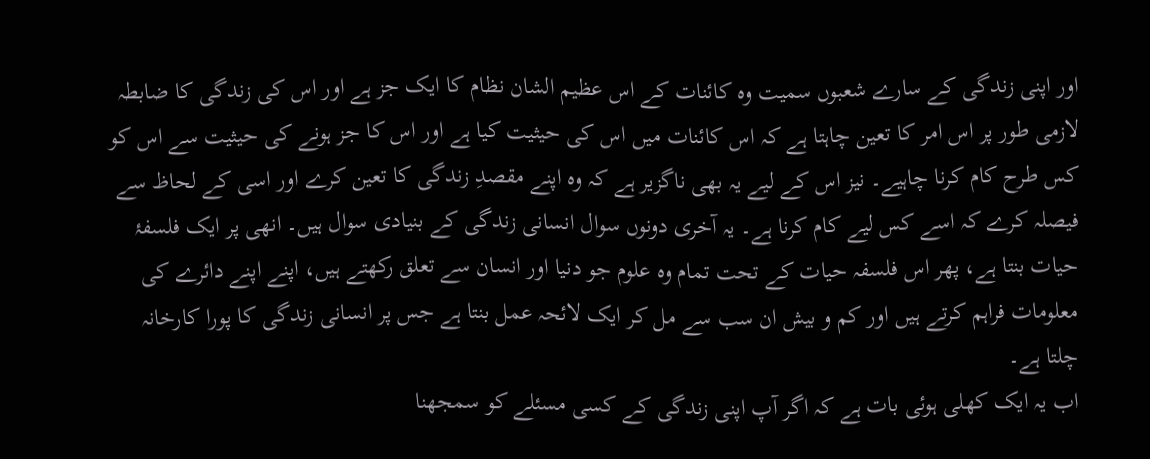اور اپنی زندگی کے سارے شعبوں سمیت وہ کائنات کے اس عظیم الشان نظام کا ایک جز ہے اور اس کی زندگی کا ضابطہ لازمی طور پر اس امر کا تعین چاہتا ہے کہ اس کائنات میں اس کی حیثیت کیا ہے اور اس کا جز ہونے کی حیثیت سے اس کو کس طرح کام کرنا چاہیے۔ نیز اس کے لیے یہ بھی ناگزیر ہے کہ وہ اپنے مقصدِ زندگی کا تعین کرے اور اسی کے لحاظ سے فیصلہ کرے کہ اسے کس لیے کام کرنا ہے۔ یہ آخری دونوں سوال انسانی زندگی کے بنیادی سوال ہیں۔ انھی پر ایک فلسفۂ حیات بنتا ہے، پھر اس فلسفہ حیات کے تحت تمام وہ علوم جو دنیا اور انسان سے تعلق رکھتے ہیں، اپنے اپنے دائرے کی معلومات فراہم کرتے ہیں اور کم و بیش ان سب سے مل کر ایک لائحہ عمل بنتا ہے جس پر انسانی زندگی کا پورا کارخانہ چلتا ہے۔
اب یہ ایک کھلی ہوئی بات ہے کہ اگر آپ اپنی زندگی کے کسی مسئلے کو سمجھنا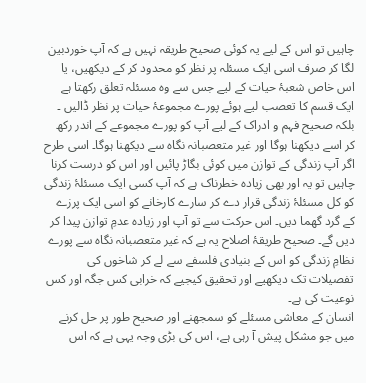چاہیں تو اس کے لیے یہ کوئی صحیح طریقہ نہیں ہے کہ آپ خوردبین لگا کر صرف اسی ایک مسئلہ پر نظر کو محدود کر کے دیکھیں، یا اس خاص شعبۂ حیات کے لیے جس سے وہ مسئلہ تعلق رکھتا ہے ایک قسم کا تعصب لیے ہوئے پورے مجموعۂ حیات پر نظر ڈالیں ۔ بلکہ صحیح فہم و ادراک کے لیے آپ کو پورے مجموعے کے اندر رکھ کر اسے دیکھنا ہوگا اور غیر متعصبانہ نگاہ سے دیکھنا ہوگا۔ اسی طرح اگر آپ زندگی کے توازن میں کوئی بگاڑ پائیں اور اس کو درست کرنا چاہیں تو یہ اور بھی زیادہ خطرناک ہے کہ آپ کسی ایک مسئلۂ زندگی کو کل مسئلۂ زندگی قرار دے کر سارے کارخانے کو اسی ایک پرزے کے گرد گھما دیں۔ اس حرکت سے تو آپ اور زیادہ عدمِ توازن پیدا کر دیں گے۔ صحیح طریقۂ اصلاح یہ ہے کہ غیر متعصبانہ نگاہ سے پورے نظامِ زندگی کو اس کے بنیادی فلسفے سے لے کر شاخوں کی تفصیلات تک دیکھیے اور تحقیق کیجیے کہ خرابی کس جگہ اور کس نوعیت کی ہے۔
انسان کے معاشی مسئلے کو سمجھنے اور صحیح طور پر حل کرنے میں جو مشکل پیش آ رہی ہے، اس کی بڑی وجہ یہی ہے کہ اس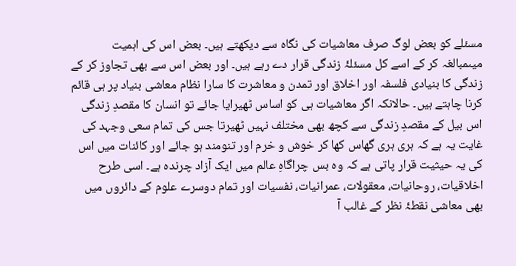مسئلے کو بعض لوگ صرف معاشیات کی نگاہ سے دیکھتے ہیں۔ بعض اس کی اہمیت میںمبالغہ کر کے اسے کل مسئلۂ زندگی قرار دے رہے ہیں۔ اور بعض اس سے بھی تجاوز کر کے زندگی کا بنیادی فلسفہ اور اخلاق اور تمدن و معاشرت کا سارا نظام معاشی بنیاد پر ہی قائم کرنا چاہتے ہیں۔ حالانکہ اگر معاشیات ہی کو اساس ٹھیرایا جائے تو انسان کا مقصدِ زندگی اس بیل کے مقصدِ زندگی سے کچھ بھی مختلف نہیں ٹھیرتا جس کی تمام سعی وجہد کی غایت یہ ہے کہ ہری ہری گھاس کھا کر خوش و خرم اور تنومند ہو جائے اور کائنات میں اس کی یہ حیثیت قرار پاتی ہے کہ وہ بس چراگاہِ عالم میں ایک آزاد چرندہ ہے۔ اسی طرح اخلاقیات، روحانیات، معقولات، عمرانیات، نفسیات اور تمام دوسرے علوم کے دائروں میں بھی معاشی نقطۂ نظر کے غالب آ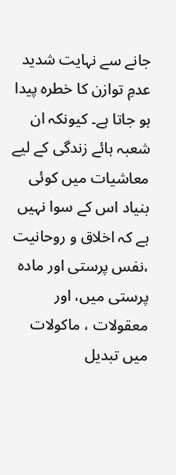جانے سے نہایت شدید عدمِ توازن کا خطرہ پیدا ہو جاتا ہے۔ کیونکہ ان شعبہ ہائے زندگی کے لیے معاشیات میں کوئی بنیاد اس کے سوا نہیں ہے کہ اخلاق و روحانیت ،نفس پرستی اور مادہ پرستی میں، اور معقولات ، ماکولات میں تبدیل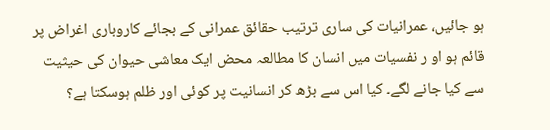ہو جائیں، عمرانیات کی ساری ترتیب حقائق عمرانی کے بجائے کاروباری اغراض پر قائم ہو او ر نفسیات میں انسان کا مطالعہ محض ایک معاشی حیوان کی حیثیت سے کیا جانے لگے۔ کیا اس سے بڑھ کر انسانیت پر کوئی اور ظلم ہوسکتا ہے؟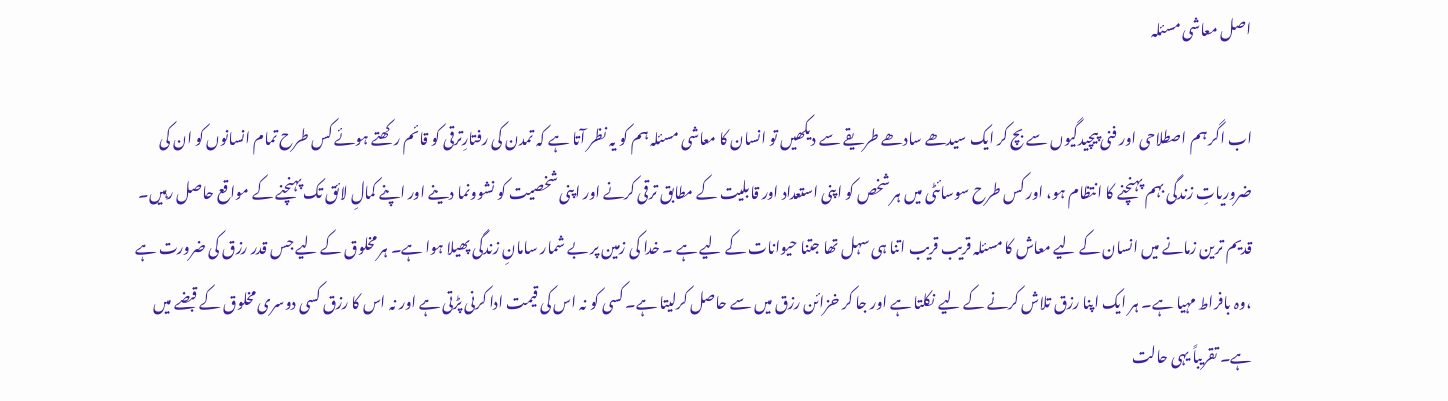اصل معاشی مسئلہ

اب اگر ہم اصطلاحی اور فنی پیچیدگیوں سے بچ کر ایک سیدھے سادھے طریقے سے دیکھیں تو انسان کا معاشی مسئلہ ہم کو یہ نظر آتا ہے کہ تمدن کی رفتارِترقی کو قائم رکھتے ہوئے کس طرح تمام انسانوں کو ان کی ضروریاتِ زندگی بہم پہنچنے کا انتظام ہو، اور کس طرح سوسائٹی میں ہر شخص کو اپنی استعداد اور قابلیت کے مطابق ترقی کرنے اور اپنی شخصیت کو نشوونما دینے اور اپنے کمالِ لائق تک پہنچنے کے مواقع حاصل رہیں۔
قدیم ترین زمانے میں انسان کے لیے معاش کا مسئلہ قریب قریب اتنا ہی سہل تھا جتنا حیوانات کے لیے ہے ۔ خدا کی زمین پر بے شمار سامانِ زندگی پھیلا ہوا ہے۔ ہر مخلوق کے لیے جس قدر رزق کی ضرورت ہے ،وہ بافراط مہیا ہے۔ ہر ایک اپنا رزق تلاش کرنے کے لیے نکلتا ہے اور جا کر خزائن رزق میں سے حاصل کرلیتا ہے۔ کسی کو نہ اس کی قیمت ادا کرنی پڑتی ہے اور نہ اس کا رزق کسی دوسری مخلوق کے قبضے میں ہے۔ تقریباً یہی حالت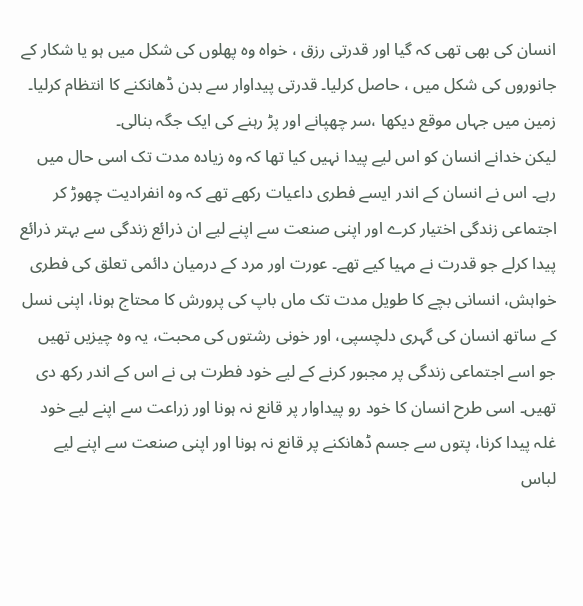انسان کی بھی تھی کہ گیا اور قدرتی رزق ، خواہ وہ پھلوں کی شکل میں ہو یا شکار کے جانوروں کی شکل میں ، حاصل کرلیا۔ قدرتی پیداوار سے بدن ڈھانکنے کا انتظام کرلیا۔ زمین میں جہاں موقع دیکھا ،سر چھپانے اور پڑ رہنے کی ایک جگہ بنالی۔
لیکن خدانے انسان کو اس لیے پیدا نہیں کیا تھا کہ وہ زیادہ مدت تک اسی حال میں رہے۔ اس نے انسان کے اندر ایسے فطری داعیات رکھے تھے کہ وہ انفرادیت چھوڑ کر اجتماعی زندگی اختیار کرے اور اپنی صنعت سے اپنے لیے ان ذرائع زندگی سے بہتر ذرائع پیدا کرلے جو قدرت نے مہیا کیے تھے۔ عورت اور مرد کے درمیان دائمی تعلق کی فطری خواہش، انسانی بچے کا طویل مدت تک ماں باپ کی پرورش کا محتاج ہونا، اپنی نسل کے ساتھ انسان کی گہری دلچسپی، اور خونی رشتوں کی محبت، یہ وہ چیزیں تھیں جو اسے اجتماعی زندگی پر مجبور کرنے کے لیے خود فطرت ہی نے اس کے اندر رکھ دی تھیں۔ اسی طرح انسان کا خود رو پیداوار پر قانع نہ ہونا اور زراعت سے اپنے لیے خود غلہ پیدا کرنا، پتوں سے جسم ڈھانکنے پر قانع نہ ہونا اور اپنی صنعت سے اپنے لیے لباس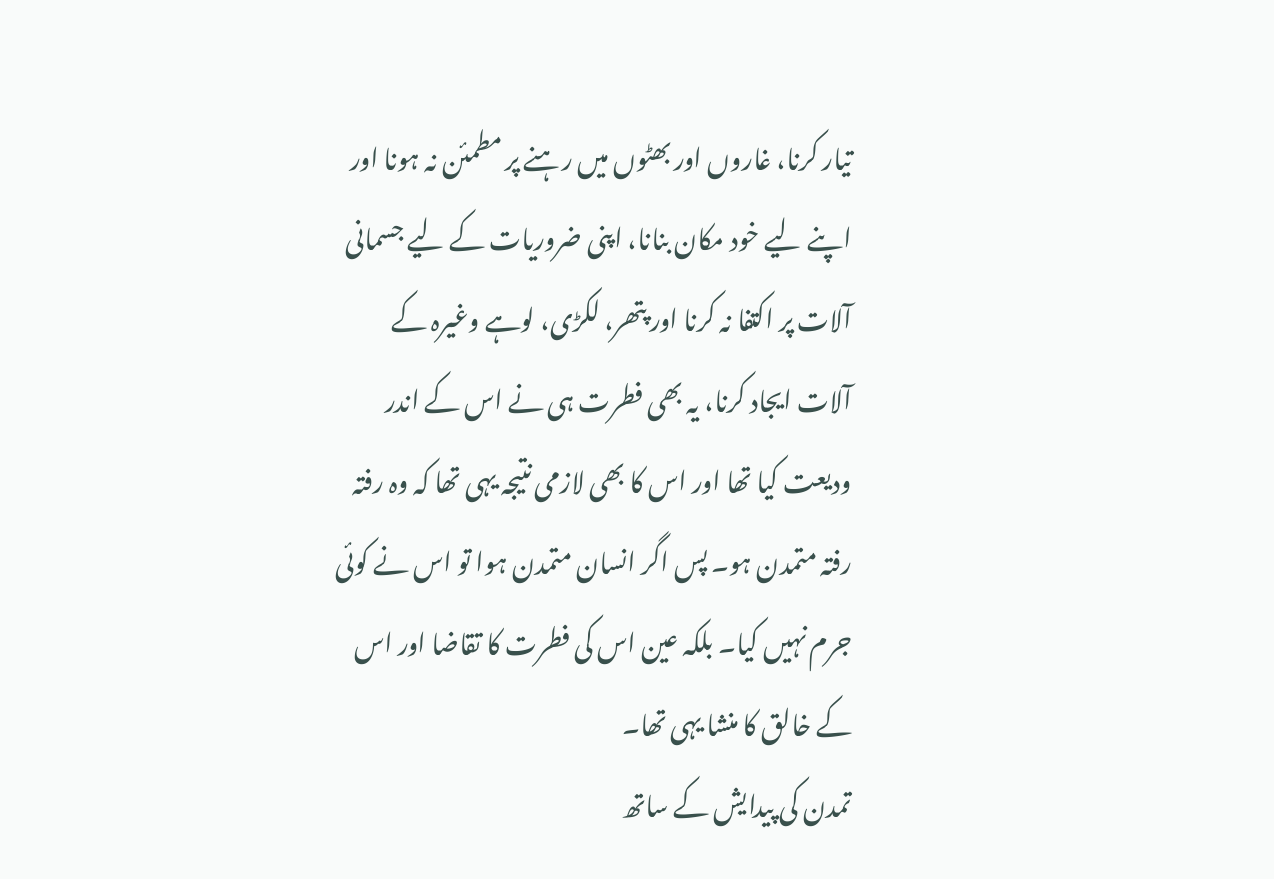تیار کرنا، غاروں اور بھٹوں میں رہنے پر مطمئن نہ ہونا اور اپنے لیے خود مکان بنانا، اپنی ضروریات کے لیے جسمانی آلات پر اکتفا نہ کرنا اور پتھر، لکڑی، لوہے وغیرہ کے آلات ایجاد کرنا، یہ بھی فطرت ہی نے اس کے اندر ودیعت کیا تھا اور اس کا بھی لازمی نتیجہ یہی تھا کہ وہ رفتہ رفتہ متمدن ہو۔ پس اگر انسان متمدن ہوا تو اس نے کوئی جرم نہیں کیا۔ بلکہ عین اس کی فطرت کا تقاضا اور اس کے خالق کا منشا یہی تھا۔
تمدن کی پیدایش کے ساتھ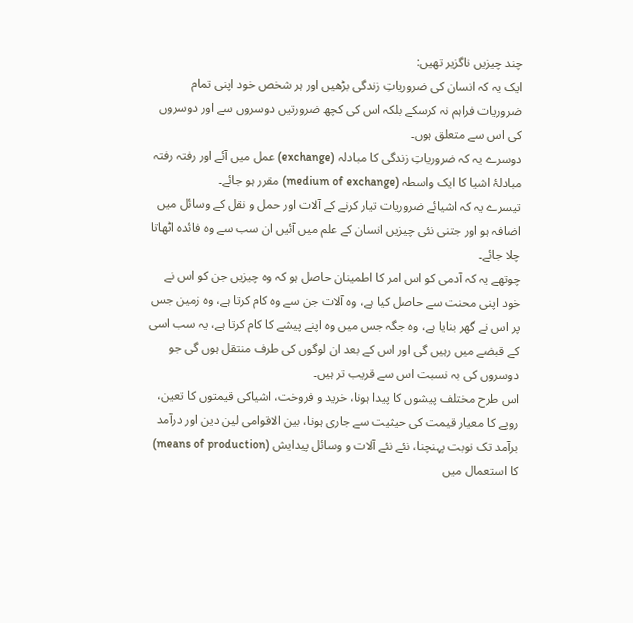چند چیزیں ناگزیر تھیں:
ایک یہ کہ انسان کی ضروریاتِ زندگی بڑھیں اور ہر شخص خود اپنی تمام ضروریات فراہم نہ کرسکے بلکہ اس کی کچھ ضرورتیں دوسروں سے اور دوسروں کی اس سے متعلق ہوں۔
دوسرے یہ کہ ضروریاتِ زندگی کا مبادلہ (exchange) عمل میں آئے اور رفتہ رفتہ مبادلۂ اشیا کا ایک واسطہ (medium of exchange) مقرر ہو جائے۔
تیسرے یہ کہ اشیائے ضروریات تیار کرنے کے آلات اور حمل و نقل کے وسائل میں اضافہ ہو اور جتنی نئی چیزیں انسان کے علم میں آئیں ان سب سے وہ فائدہ اٹھاتا چلا جائے۔
چوتھے یہ کہ آدمی کو اس امر کا اطمینان حاصل ہو کہ وہ چیزیں جن کو اس نے خود اپنی محنت سے حاصل کیا ہے، وہ آلات جن سے وہ کام کرتا ہے، وہ زمین جس پر اس نے گھر بنایا ہے، وہ جگہ جس میں وہ اپنے پیشے کا کام کرتا ہے، یہ سب اسی کے قبضے میں رہیں گی اور اس کے بعد ان لوگوں کی طرف منتقل ہوں گی جو دوسروں کی بہ نسبت اس سے قریب تر ہیں۔
اس طرح مختلف پیشوں کا پیدا ہونا، خرید و فروخت، اشیاکی قیمتوں کا تعین، روپے کا معیار قیمت کی حیثیت سے جاری ہونا، بین الاقوامی لین دین اور درآمد برآمد تک نوبت پہنچنا، نئے نئے آلات و وسائل پیدایش (means of production) کا استعمال میں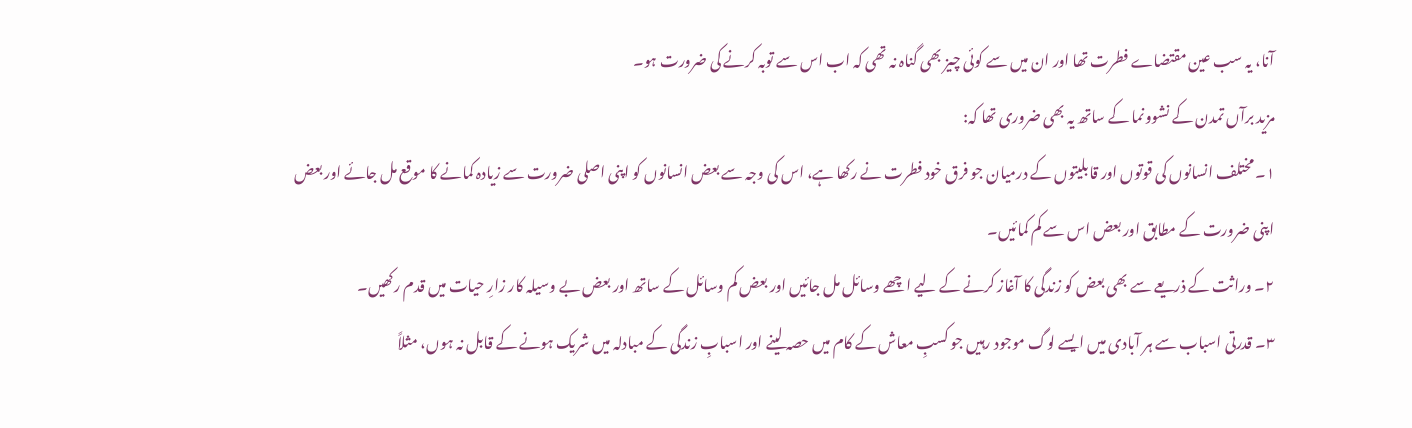آنا، یہ سب عین مقتضاے فطرت تھا اور ان میں سے کوئی چیز بھی گناہ نہ تھی کہ اب اس سے توبہ کرنے کی ضرورت ہو۔
مزید برآں تمدن کے نشوونما کے ساتھ یہ بھی ضروری تھا کہ:
۱۔ مختلف انسانوں کی قوتوں اور قابلیتوں کے درمیان جو فرق خود فطرت نے رکھا ہے، اس کی وجہ سے بعض انسانوں کو اپنی اصلی ضرورت سے زیادہ کمانے کا موقع مل جائے اور بعض اپنی ضرورت کے مطابق اور بعض اس سے کم کمائیں۔
۲۔ وراثت کے ذریعے سے بھی بعض کو زندگی کا آغاز کرنے کے لیے اچھے وسائل مل جائیں اور بعض کم وسائل کے ساتھ اور بعض بے وسیلہ کار زارِ حیات میں قدم رکھیں۔
۳۔ قدرتی اسباب سے ہر آبادی میں ایسے لوگ موجود رہیں جو کسبِ معاش کے کام میں حصہ لینے اور اسبابِ زندگی کے مبادلہ میں شریک ہونے کے قابل نہ ہوں، مثلاً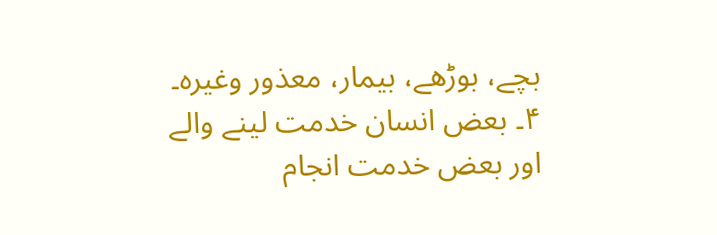بچے، بوڑھے، بیمار، معذور وغیرہ۔
۴۔ بعض انسان خدمت لینے والے اور بعض خدمت انجام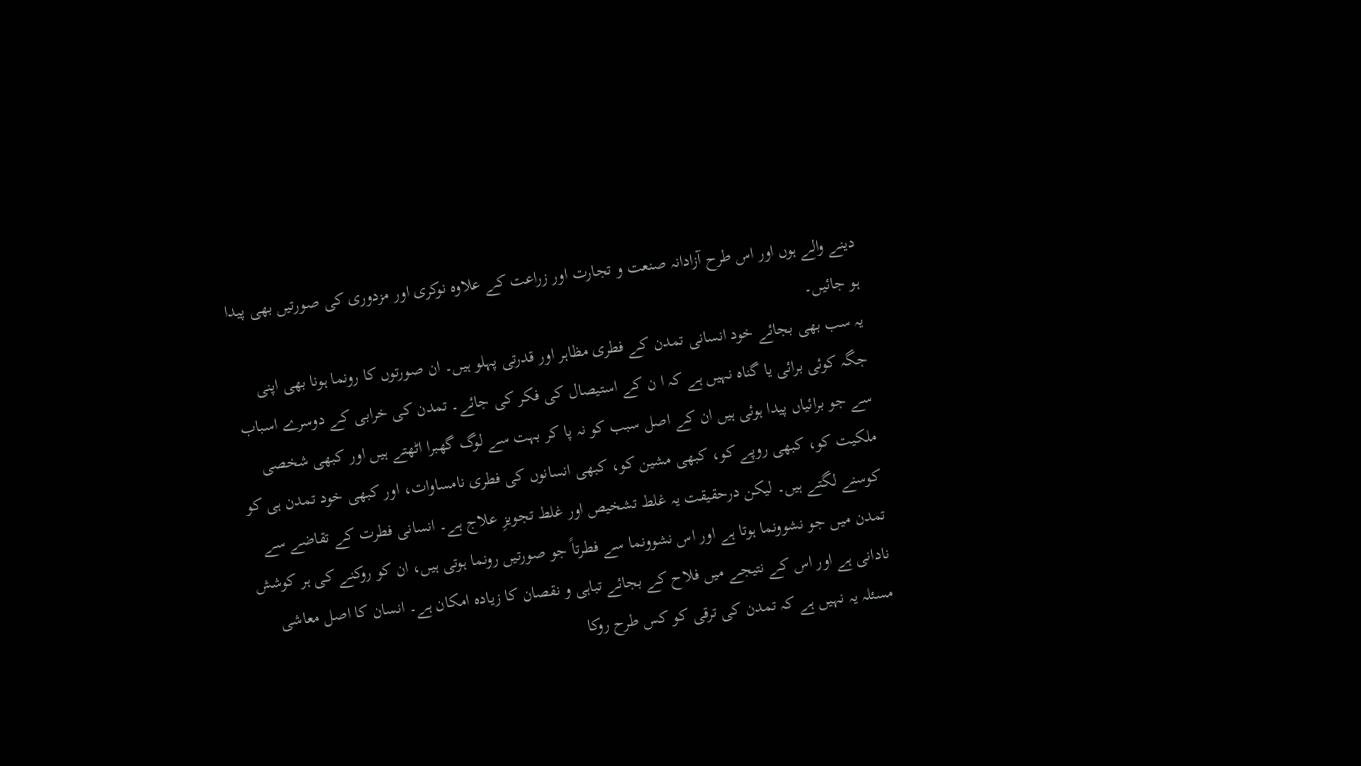دینے والے ہوں اور اس طرح آزادانہ صنعت و تجارت اور زراعت کے علاوہ نوکری اور مزدوری کی صورتیں بھی پیدا ہو جائیں۔
یہ سب بھی بجائے خود انسانی تمدن کے فطری مظاہر اور قدرتی پہلو ہیں۔ ان صورتوں کا رونما ہونا بھی اپنی جگہ کوئی برائی یا گناہ نہیں ہے کہ ا ن کے استیصال کی فکر کی جائے۔ تمدن کی خرابی کے دوسرے اسباب سے جو برائیاں پیدا ہوئی ہیں ان کے اصل سبب کو نہ پا کر بہت سے لوگ گھبرا اٹھتے ہیں اور کبھی شخصی ملکیت کو، کبھی روپے کو، کبھی مشین کو، کبھی انسانوں کی فطری نامساوات، اور کبھی خود تمدن ہی کو کوسنے لگتے ہیں۔ لیکن درحقیقت یہ غلط تشخیص اور غلط تجویزِ علاج ہے۔ انسانی فطرت کے تقاضے سے تمدن میں جو نشوونما ہوتا ہے اور اس نشوونما سے فطرتاً جو صورتیں رونما ہوتی ہیں، ان کو روکنے کی ہر کوشش نادانی ہے اور اس کے نتیجے میں فلاح کے بجائے تباہی و نقصان کا زیادہ امکان ہے۔ انسان کا اصل معاشی مسئلہ یہ نہیں ہے کہ تمدن کی ترقی کو کس طرح روکا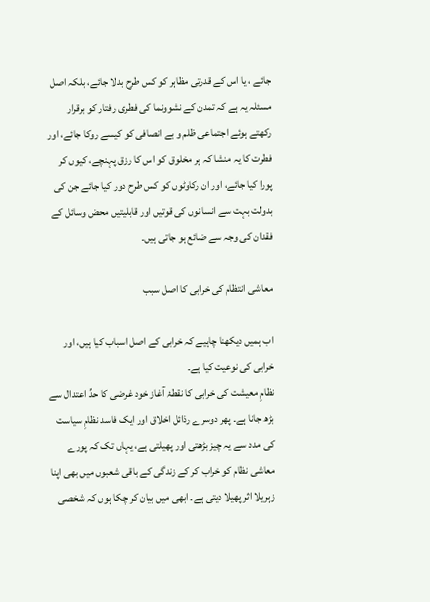جائے ، یا اس کے قدرتی مظاہر کو کس طرح بدلا جائے، بلکہ اصل مسئلہ یہ ہے کہ تمدن کے نشوونما کی فطری رفتار کو برقرار رکھتے ہوئے اجتماعی ظلم و بے انصافی کو کیسے روکا جائے، اور فطرت کا یہ منشا کہ ہر مخلوق کو اس کا رزق پہنچے، کیوں کر پورا کیا جائے، اور ان رکاوٹوں کو کس طرح دور کیا جائے جن کی بدولت بہت سے انسانوں کی قوتیں اور قابلیتیں محض وسائل کے فقدان کی وجہ سے ضائع ہو جاتی ہیں۔

معاشی انتظام کی خرابی کا اصل سبب

اب ہمیں دیکھنا چاہیے کہ خرابی کے اصل اسباب کیا ہیں، اور خرابی کی نوعیت کیا ہے۔
نظامِ معیشت کی خرابی کا نقطۂ آغاز خود غرضی کا حدِّ اعتدال سے بڑھ جانا ہے۔ پھر دوسرے رذائل اخلاق اور ایک فاسد نظامِ سیاست کی مدد سے یہ چیز بڑھتی اور پھیلتی ہے، یہاں تک کہ پورے معاشی نظام کو خراب کر کے زندگی کے باقی شعبوں میں بھی اپنا زہریلا اثر پھیلا دیتی ہے۔ ابھی میں بیان کر چکا ہوں کہ شخصی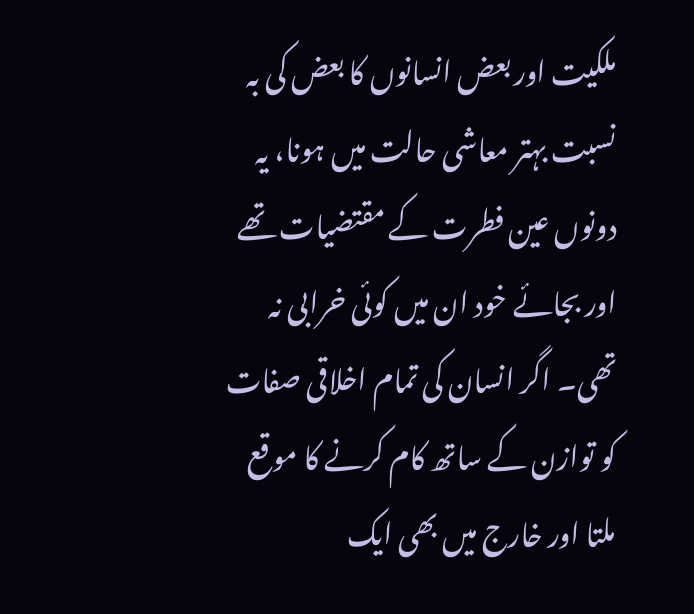ملکیت اور بعض انسانوں کا بعض کی بہ نسبت بہتر معاشی حالت میں ہونا، یہ دونوں عین فطرت کے مقتضیات تھے اور بجائے خود ان میں کوئی خرابی نہ تھی۔ اگر انسان کی تمام اخلاقی صفات کو توازن کے ساتھ کام کرنے کا موقع ملتا اور خارج میں بھی ایک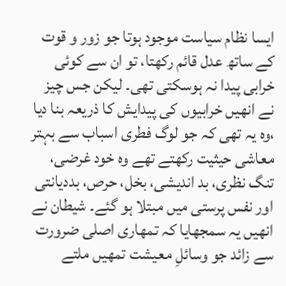ایسا نظام سیاست موجود ہوتا جو زور و قوت کے ساتھ عدل قائم رکھتا، تو ان سے کوئی خرابی پیدا نہ ہوسکتی تھی۔ لیکن جس چیز نے انھیں خرابیوں کی پیدایش کا ذریعہ بنا دیا ،وہ یہ تھی کہ جو لوگ فطری اسباب سے بہتر معاشی حیثیت رکھتے تھے وہ خود غرضی، تنگ نظری، بد اندیشی، بخل، حرص، بددیانتی اور نفس پرستی میں مبتلا ہو گئے۔ شیطان نے انھیں یہ سمجھایا کہ تمھاری اصلی ضرورت سے زائد جو وسائلِ معیشت تمھیں ملتے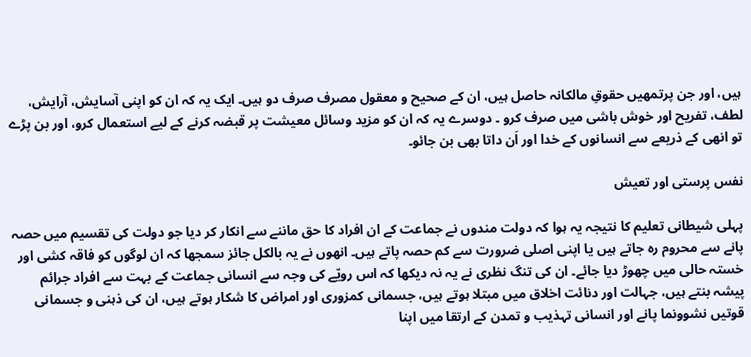ہیں، اور جن پرتمھیں حقوقِ مالکانہ حاصل ہیں، ان کے صحیح و معقول مصرف صرف دو ہیں۔ ایک یہ کہ ان کو اپنی آسایش، آرایش، لطف، تفریح اور خوش باشی میں صرف کرو ۔ دوسرے یہ کہ ان کو مزید وسائل معیشت پر قبضہ کرنے کے لیے استعمال کرو، اور بن پڑے تو انھی کے ذریعے سے انسانوں کے خدا اور اَن داتا بھی بن جائو۔

نفس پرستی اور تعیش

پہلی شیطانی تعلیم کا نتیجہ یہ ہوا کہ دولت مندوں نے جماعت کے ان افراد کا حق ماننے سے انکار کر دیا جو دولت کی تقسیم میں حصہ پانے سے محروم رہ جاتے ہیں یا اپنی اصلی ضرورت سے کم حصہ پاتے ہیں۔ انھوں نے یہ بالکل جائز سمجھا کہ ان لوگوں کو فاقہ کشی اور خستہ حالی میں چھوڑ دیا جائے۔ ان کی تنگ نظری نے یہ نہ دیکھا کہ اس رویّے کی وجہ سے انسانی جماعت کے بہت سے افراد جرائم پیشہ بنتے ہیں، جہالت اور دنائت اخلاق میں مبتلا ہوتے ہیں، جسمانی کمزوری اور امراض کا شکار ہوتے ہیں، ان کی ذہنی و جسمانی قوتیں نشوونما پانے اور انسانی تہذیب و تمدن کے ارتقا میں اپنا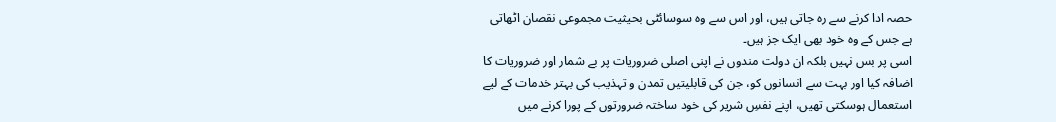حصہ ادا کرنے سے رہ جاتی ہیں، اور اس سے وہ سوسائٹی بحیثیت مجموعی نقصان اٹھاتی ہے جس کے وہ خود بھی ایک جز ہیں۔
اسی پر بس نہیں بلکہ ان دولت مندوں نے اپنی اصلی ضروریات پر بے شمار اور ضروریات کا اضافہ کیا اور بہت سے انسانوں کو، جن کی قابلیتیں تمدن و تہذیب کی بہتر خدمات کے لیے استعمال ہوسکتی تھیں، اپنے نفسِ شریر کی خود ساختہ ضرورتوں کے پورا کرنے میں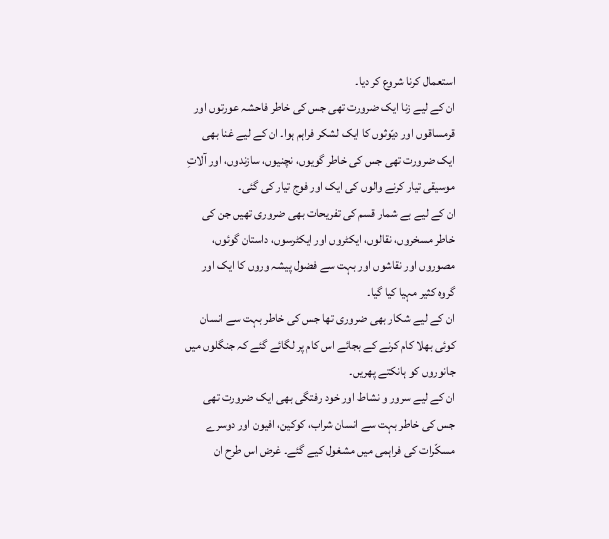استعمال کرنا شروع کر دیا۔
ان کے لیے زنا ایک ضرورت تھی جس کی خاطر فاحشہ عورتوں اور قرمساقوں اور دیّوثوں کا ایک لشکر فراہم ہوا۔ ان کے لیے غنا بھی ایک ضرورت تھی جس کی خاطر گویوں، نچنیوں، سازندوں، اور آلاتِ موسیقی تیار کرنے والوں کی ایک اور فوج تیار کی گئی۔
ان کے لیے بے شمار قسم کی تفریحات بھی ضروری تھیں جن کی خاطر مسخروں، نقالوں، ایکٹروں اور ایکٹرسوں، داستان گوئوں، مصوروں اور نقاشوں اور بہت سے فضول پیشہ وروں کا ایک اور گروہ کثیر مہیا کیا گیا۔
ان کے لیے شکار بھی ضروری تھا جس کی خاطر بہت سے انسان کوئی بھلا کام کرنے کے بجائے اس کام پر لگائے گئے کہ جنگلوں میں جانوروں کو ہانکتے پھریں۔
ان کے لیے سرور و نشاط اور خود رفتگی بھی ایک ضرورت تھی جس کی خاطر بہت سے انسان شراب، کوکین، افیون اور دوسرے مسکّرات کی فراہمی میں مشغول کیے گئے۔ غرض اس طرح ان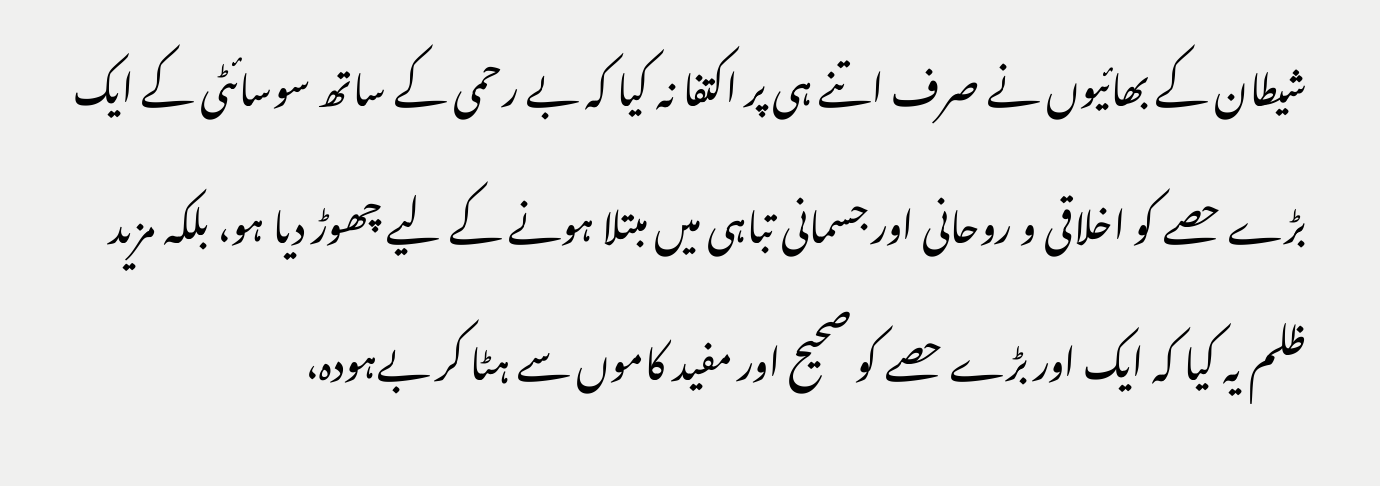شیطان کے بھائیوں نے صرف اتنے ہی پر اکتفا نہ کیا کہ بے رحمی کے ساتھ سوسائٹی کے ایک بڑے حصے کو اخلاقی و روحانی اور جسمانی تباہی میں مبتلا ہونے کے لیے چھوڑ دیا ہو، بلکہ مزید ظلم یہ کیا کہ ایک اور بڑے حصے کو صحیح اور مفید کاموں سے ہٹا کر بےہودہ،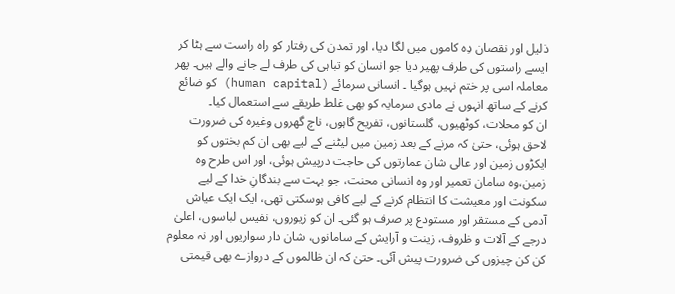ذلیل اور نقصان دِہ کاموں میں لگا دیا، اور تمدن کی رفتار کو راہ راست سے ہٹا کر ایسے راستوں کی طرف پھیر دیا جو انسان کو تباہی کی طرف لے جانے والے ہیں۔ پھر معاملہ اسی پر ختم نہیں ہوگیا ۔ انسانی سرمائے (human capital) کو ضائع کرنے کے ساتھ انہوں نے مادی سرمایہ کو بھی غلط طریقے سے استعمال کیا۔
ان کو محلات، کوٹھیوں، گلستانوں، تفریح گاہوں، ناچ گھروں وغیرہ کی ضرورت لاحق ہوئی، حتیٰ کہ مرنے کے بعد زمین میں لیٹنے کے لیے بھی ان کم بختوں کو ایکڑوں زمین اور عالی شان عمارتوں کی حاجت درپیش ہوئی، اور اس طرح وہ زمین،وہ سامان تعمیر اور وہ انسانی محنت، جو بہت سے بندگانِ خدا کے لیے سکونت اور معیشت کا انتظام کرنے کے لیے کافی ہوسکتی تھی، ایک ایک عیاش آدمی کے مستقر اور مستودع پر صرف ہو گئی۔ ان کو زیوروں، نفیس لباسوں، اعلیٰ درجے کے آلات و ظروف، زینت و آرایش کے سامانوں، شان دار سواریوں اور نہ معلوم کن کن چیزوں کی ضرورت پیش آئی۔ حتیٰ کہ ان ظالموں کے دروازے بھی قیمتی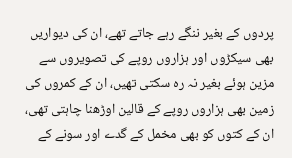پردوں کے بغیر ننگے رہے جاتے تھے، ان کی دیواریں بھی سیکڑوں اور ہزاروں روپے کی تصویروں سے مزین ہوئے بغیر نہ رہ سکتی تھیں، ان کے کمروں کی زمین بھی ہزاروں روپے کے قالین اوڑھنا چاہتی تھی، ان کے کتوں کو بھی مخمل کے گدے اور سونے کے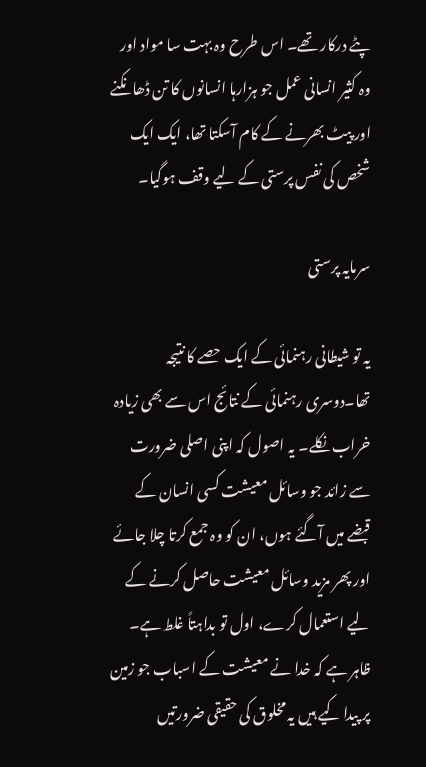پٹے درکار تھے۔ اس طرح وہ بہت سا مواد اور وہ کثیر انسانی عمل جو ہزارہا انسانوں کا تن ڈھانکنے اور پیٹ بھرنے کے کام آسکتا تھا، ایک ایک شخص کی نفس پرستی کے لیے وقف ہوگیا۔

سرمایہ پرستی

یہ تو شیطانی رہنمائی کے ایک حصے کا نتیجہ تھا۔دوسری رہنمائی کے نتائج اس سے بھی زیادہ خراب نکلے۔ یہ اصول کہ اپنی اصلی ضرورت سے زائد جو وسائل معیشت کسی انسان کے قبضے میں آگئے ہوں، ان کو وہ جمع کرتا چلا جائے اور پھر مزید وسائل معیشت حاصل کرنے کے لیے استعمال کرے، اول تو بداہتاً غلط ہے۔ ظاہر ہے کہ خدا نے معیشت کے اسباب جو زمین پر پیدا کیے ہیں یہ مخلوق کی حقیقی ضرورتیں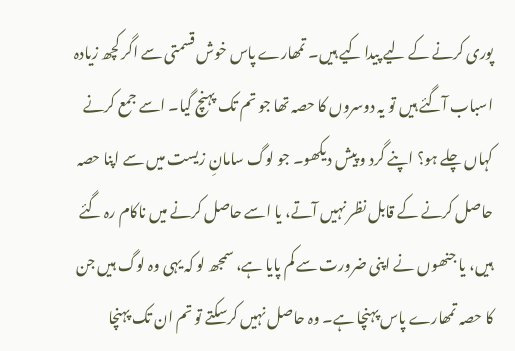پوری کرنے کے لیے پیدا کیے ہیں۔ تمھارے پاس خوش قسمتی سے اگر کچھ زیادہ اسباب آگئے ہیں تو یہ دوسروں کا حصہ تھا جو تم تک پہنچ گیا۔ اسے جمع کرنے کہاں چلے ہو؟ اپنے گرد و پیش دیکھو۔ جو لوگ سامانِ زیست میں سے اپنا حصہ حاصل کرنے کے قابل نظر نہیں آتے، یا اسے حاصل کرنے میں ناکام رہ گئے ہیں، یا جنھوں نے اپنی ضرورت سے کم پایا ہے، سمجھ لو کہ یہی وہ لوگ ہیں جن کا حصہ تمھارے پاس پہنچا ہے۔ وہ حاصل نہیں کرسکتے تو تم ان تک پہنچا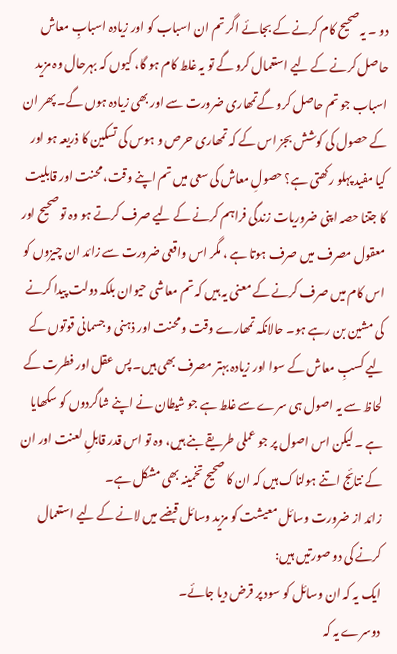دو ۔ یہ صحیح کام کرنے کے بجائے اگر تم ان اسباب کو اور زیادہ اسبابِ معاش حاصل کرنے کے لیے استعمال کرو گے تو یہ غلط کام ہو گا، کیوں کہ بہرحال وہ مزید اسباب جو تم حاصل کرو گےتمھاری ضرورت سے اور بھی زیادہ ہوں گے۔ پھر ان کے حصول کی کوشش بجز اس کے کہ تمھاری حرص و ہوس کی تسکین کا ذریعہ ہو اور کیا مفید پہلو رکھتی ہے؟ حصولِ معاش کی سعی میں تم اپنے وقت، محنت اور قابلیت کا جتنا حصہ اپنی ضروریات زندگی فراہم کرنے کے لیے صرف کرتے ہو وہ تو صحیح اور معقول مصرف میں صرف ہوتا ہے ، مگر اس واقعی ضرورت سے زائد ان چیزوں کو اس کام میں صرف کرنے کے معنی یہ ہیں کہ تم معاشی حیوان بلکہ دولت پیدا کرنے کی مشین بن رہے ہو۔ حالانکہ تمھارے وقت و محنت اور ذہنی و جسمانی قوتوں کے لیے کسبِ معاش کے سوا اور زیادہ بہتر مصرف بھی ہیں۔ پس عقل اور فطرت کے لحاظ سے یہ اصول ہی سرے سے غلط ہے جو شیطان نے اپنے شاگردوں کو سکھایا ہے ۔ لیکن اس اصول پر جو عملی طریقے بنے ہیں، وہ تو اس قدر قابلِ لعنت اور ان کے نتائج اتنے ہولناک ہیں کہ ان کا صحیح تخمینہ بھی مشکل ہے۔
زائد از ضرورت وسائل معیشت کو مزید وسائل قبضے میں لانے کے لیے استعمال کرنے کی دو صورتیں ہیں:
ایک یہ کہ ان وسائل کو سود پر قرض دیا جائے۔
دوسرے یہ کہ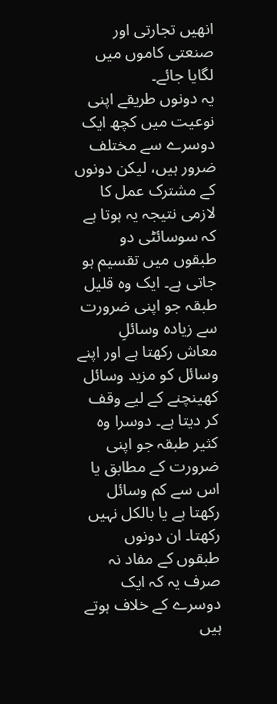انھیں تجارتی اور صنعتی کاموں میں لگایا جائے۔
یہ دونوں طریقے اپنی نوعیت میں کچھ ایک دوسرے سے مختلف ضرور ہیں، لیکن دونوں کے مشترک عمل کا لازمی نتیجہ یہ ہوتا ہے کہ سوسائٹی دو طبقوں میں تقسیم ہو جاتی ہے۔ ایک وہ قلیل طبقہ جو اپنی ضرورت سے زیادہ وسائلِ معاش رکھتا ہے اور اپنے وسائل کو مزید وسائل کھینچنے کے لیے وقف کر دیتا ہے۔ دوسرا وہ کثیر طبقہ جو اپنی ضرورت کے مطابق یا اس سے کم وسائل رکھتا ہے یا بالکل نہیں رکھتا۔ ان دونوں طبقوں کے مفاد نہ صرف یہ کہ ایک دوسرے کے خلاف ہوتے ہیں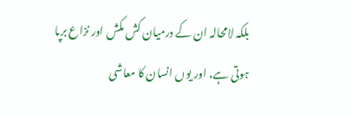بلکہ لامحالہ ان کے درمیان کش مکش اور نزاع برپا ہوتی ہے، اور یوں انسان کا معاشی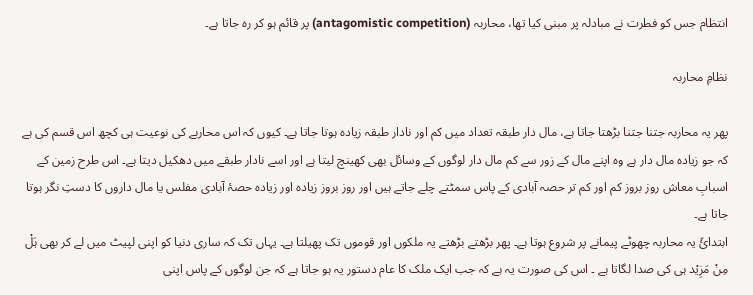انتظام جس کو فطرت نے مبادلہ پر مبنی کیا تھا، محاربہ (antagomistic competition) پر قائم ہو کر رہ جاتا ہے۔

نظامِ محاربہ

پھر یہ محاربہ جتنا جتنا بڑھتا جاتا ہے، مال دار طبقہ تعداد میں کم اور نادار طبقہ زیادہ ہوتا جاتا ہے۔ کیوں کہ اس محاربے کی نوعیت ہی کچھ اس قسم کی ہے کہ جو زیادہ مال دار ہے وہ اپنے مال کے زور سے کم مال دار لوگوں کے وسائل بھی کھینچ لیتا ہے اور اسے نادار طبقے میں دھکیل دیتا ہے۔ اس طرح زمین کے اسبابِ معاش روز بروز کم اور کم تر حصہ آبادی کے پاس سمٹتے چلے جاتے ہیں اور روز بروز زیادہ اور زیادہ حصۂ آبادی مفلس یا مال داروں کا دستِ نگر ہوتا جاتا ہے۔
ابتدائً یہ محاربہ چھوٹے پیمانے پر شروع ہوتا ہے۔ پھر بڑھتے بڑھتے یہ ملکوں اور قوموں تک پھیلتا ہے۔ یہاں تک کہ ساری دنیا کو اپنی لپیٹ میں لے کر بھی ہَلْ مِنْ مَزِیْد ہی کی صدا لگاتا ہے ۔ اس کی صورت یہ ہے کہ جب ایک ملک کا عام دستور یہ ہو جاتا ہے کہ جن لوگوں کے پاس اپنی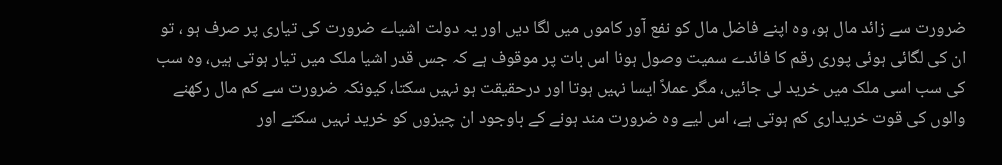ضرورت سے زائد مال ہو، وہ اپنے فاضل مال کو نفع آور کاموں میں لگا دیں اور یہ دولت اشیاے ضرورت کی تیاری پر صرف ہو ، تو ان کی لگائی ہوئی پوری رقم کا فائدے سمیت وصول ہونا اس بات پر موقوف ہے کہ جس قدر اشیا ملک میں تیار ہوتی ہیں، وہ سب کی سب اسی ملک میں خرید لی جائیں، مگر عملاً ایسا نہیں ہوتا اور درحقیقت ہو نہیں سکتا، کیونکہ ضرورت سے کم مال رکھنے والوں کی قوت خریداری کم ہوتی ہے، اس لیے وہ ضرورت مند ہونے کے باوجود ان چیزوں کو خرید نہیں سکتے اور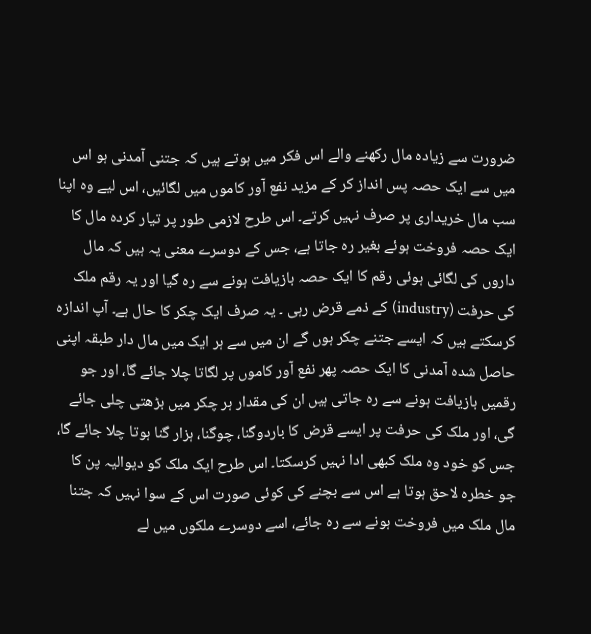ضرورت سے زیادہ مال رکھنے والے اس فکر میں ہوتے ہیں کہ جتنی آمدنی ہو اس میں سے ایک حصہ پس انداز کر کے مزید نفع آور کاموں میں لگائیں، اس لیے وہ اپنا سب مال خریداری پر صرف نہیں کرتے۔ اس طرح لازمی طور پر تیار کردہ مال کا ایک حصہ فروخت ہوئے بغیر رہ جاتا ہے، جس کے دوسرے معنی یہ ہیں کہ مال داروں کی لگائی ہوئی رقم کا ایک حصہ بازیافت ہونے سے رہ گیا اور یہ رقم ملک کی حرفت (industry) کے ذمے قرض رہی ۔ یہ صرف ایک چکر کا حال ہے۔ آپ اندازہ کرسکتے ہیں کہ ایسے جتنے چکر ہوں گے ان میں سے ہر ایک میں مال دار طبقہ اپنی حاصل شدہ آمدنی کا ایک حصہ پھر نفع آور کاموں پر لگاتا چلا جائے گا، اور جو رقمیں بازیافت ہونے سے رہ جاتی ہیں ان کی مقدار ہر چکر میں بڑھتی چلی جائے گی، اور ملک کی حرفت پر ایسے قرض کا باردوگنا، چوگنا، ہزار گنا ہوتا چلا جائے گا، جس کو خود وہ ملک کبھی ادا نہیں کرسکتا۔ اس طرح ایک ملک کو دیوالیہ پن کا جو خطرہ لاحق ہوتا ہے اس سے بچنے کی کوئی صورت اس کے سوا نہیں کہ جتنا مال ملک میں فروخت ہونے سے رہ جائے، اسے دوسرے ملکوں میں لے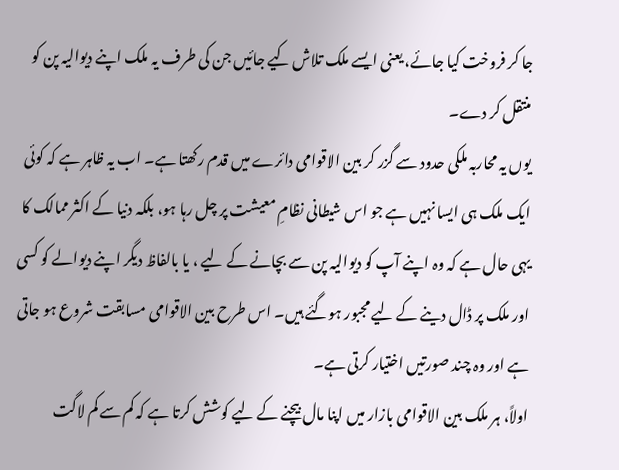جا کر فروخت کیا جائے، یعنی ایسے ملک تلاش کیے جائیں جن کی طرف یہ ملک اپنے دیوالیہ پن کو منتقل کر دے۔
یوں یہ محاربہ ملکی حدود سے گزر کر بین الاقوامی دائرے میں قدم رکھتا ہے۔ اب یہ ظاہر ہے کہ کوئی ایک ملک ہی ایسا نہیں ہے جو اس شیطانی نظامِ معیشت پر چل رہا ہو، بلکہ دنیا کے اکثر ممالک کا یہی حال ہے کہ وہ اپنے آپ کو دیوالیہ پن سے بچانے کے لیے ، یا بالفاظ دیگر اپنے دیوالے کو کسی اور ملک پر ڈال دینے کے لیے مجبور ہوگئے ہیں۔ اس طرح بین الاقوامی مسابقت شروع ہو جاتی ہے اور وہ چند صورتیں اختیار کرتی ہے۔
اولاً، ہر ملک بین الاقوامی بازار میں اپنا مال بیچنے کے لیے کوشش کرتا ہے کہ کم سے کم لاگت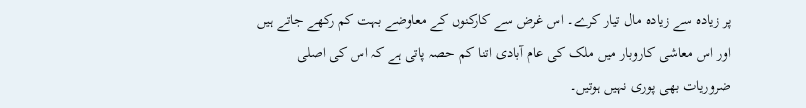پر زیادہ سے زیادہ مال تیار کرے۔ اس غرض سے کارکنوں کے معاوضے بہت کم رکھے جاتے ہیں اور اس معاشی کاروبار میں ملک کی عام آبادی اتنا کم حصہ پاتی ہے کہ اس کی اصلی ضروریات بھی پوری نہیں ہوتیں۔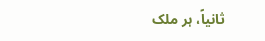ثانیاً، ہر ملک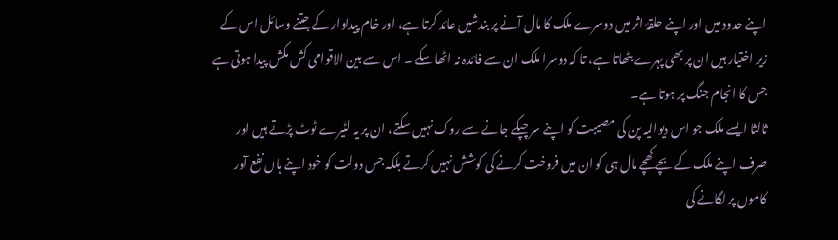اپنے حدود میں اور اپنے حلقۂ اثر میں دوسرے ملک کا مال آنے پر بندشیں عائد کرتا ہے، اور خام پیداوار کے جتنے وسائل اس کے زیر اختیار ہیں ان پر بھی پہرے بٹھاتا ہے، تا کہ دوسرا ملک ان سے فائدہ نہ اٹھا سکے ۔ اس سے بین الاقوامی کش مکش پیدا ہوتی ہے جس کا انجام جنگ پر ہوتا ہے۔
ثالثا ایسے ملک جو اس دیوالیہ پن کی مصیبت کو اپنے سر چپکے جانے سے روک نہیں سکتے، ان پر یہ لٹیرے ٹوٹ پڑتے ہیں اور صرف اپنے ملک کے بچے کھچے مال ہی کو ان میں فروخت کرنے کی کوشش نہیں کرتے بلکہ جس دولت کو خود اپنے ہاں نفع آور کاموں پر لگانے کی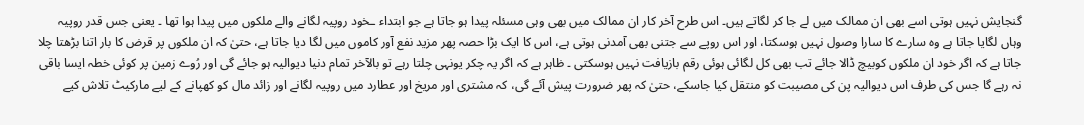گنجایش نہیں ہوتی اسے بھی ان ممالک میں لے جا کر لگاتے ہیں۔ اس طرح آخر کار ان ممالک میں بھی وہی مسئلہ پیدا ہو جاتا ہے جو ابتداء ـخود روپیہ لگانے والے ملکوں میں پیدا ہوا تھا ۔ یعنی جس قدر روپیہ وہاں لگایا جاتا ہے وہ سارے کا سارا وصول نہیں ہوسکتا، اور اس روپے سے جتنی بھی آمدنی ہوتی ہے، اس کا ایک بڑا حصہ پھر مزید نفع آور کاموں میں لگا دیا جاتا ہے، حتیٰ کہ ان ملکوں پر قرض کا بار اتنا بڑھتا چلا جاتا ہے کہ اگر خود ان ملکوں کوبیچ ڈالا جائے تب بھی کل لگائی ہوئی رقم بازیافت نہیں ہوسکتی ۔ ظاہر ہے کہ اگر یہ چکر یونہی چلتا رہے تو بالآخر تمام دنیا دیوالیہ ہو جائے گی اور رُوے زمین پر کوئی خطہ ایسا باقی نہ رہے گا جس کی طرف اس دیوالیہ پن کی مصیبت کو منتقل کیا جاسکے، حتیٰ کہ پھر ضرورت پیش آئے گی، کہ مشتری اور مریخ اور عطارد میں روپیہ لگانے اور زائد مال کو کھپانے کے لیے مارکیٹ تلاش کیے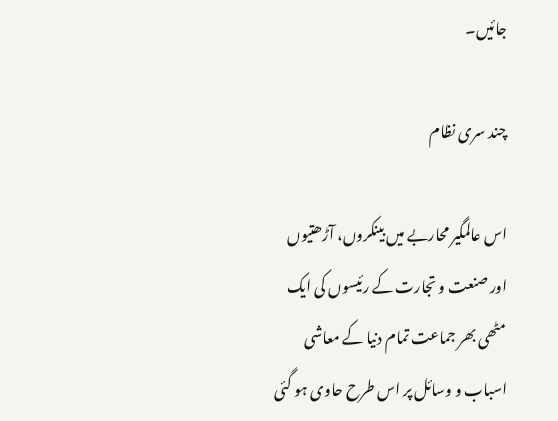جائیں۔

چند سری نظام

اس عالمگیر محاربے میں بینکروں، آڑھتیوں اور صنعت و تجارت کے رئیسوں کی ایک مٹھی بھر جماعت تمام دنیا کے معاشی اسباب و وسائل پر اس طرح حاوی ہو گئی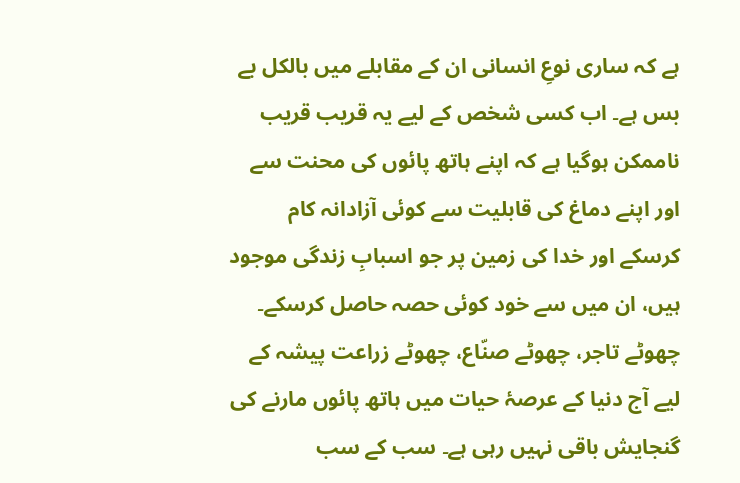ہے کہ ساری نوعِ انسانی ان کے مقابلے میں بالکل بے بس ہے۔ اب کسی شخص کے لیے یہ قریب قریب ناممکن ہوگیا ہے کہ اپنے ہاتھ پائوں کی محنت سے اور اپنے دماغ کی قابلیت سے کوئی آزادانہ کام کرسکے اور خدا کی زمین پر جو اسبابِ زندگی موجود ہیں، ان میں سے خود کوئی حصہ حاصل کرسکے۔ چھوٹے تاجر، چھوٹے صنّاع، چھوٹے زراعت پیشہ کے لیے آج دنیا کے عرصۂ حیات میں ہاتھ پائوں مارنے کی گنجایش باقی نہیں رہی ہے۔ سب کے سب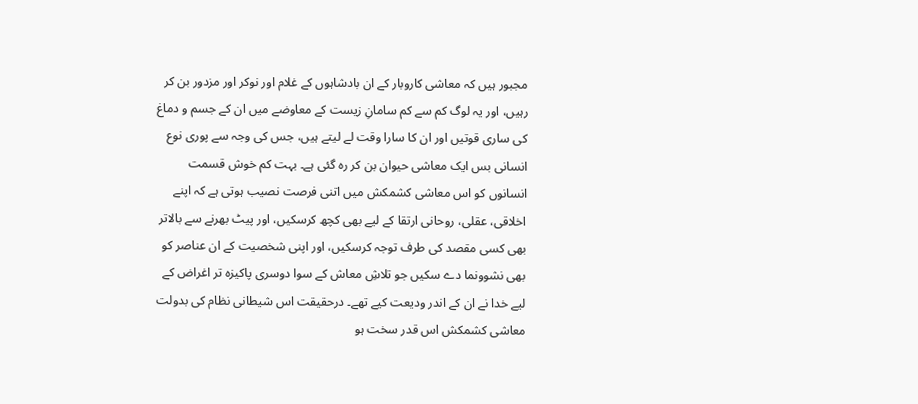مجبور ہیں کہ معاشی کاروبار کے ان بادشاہوں کے غلام اور نوکر اور مزدور بن کر رہیں، اور یہ لوگ کم سے کم سامانِ زیست کے معاوضے میں ان کے جسم و دماغ کی ساری قوتیں اور ان کا سارا وقت لے لیتے ہیں، جس کی وجہ سے پوری نوع انسانی بس ایک معاشی حیوان بن کر رہ گئی ہے۔ بہت کم خوش قسمت انسانوں کو اس معاشی کشمکش میں اتنی فرصت نصیب ہوتی ہے کہ اپنے اخلاقی، عقلی، روحانی ارتقا کے لیے بھی کچھ کرسکیں، اور پیٹ بھرنے سے بالاتر بھی کسی مقصد کی طرف توجہ کرسکیں، اور اپنی شخصیت کے ان عناصر کو بھی نشوونما دے سکیں جو تلاشِ معاش کے سوا دوسری پاکیزہ تر اغراض کے لیے خدا نے ان کے اندر ودیعت کیے تھے۔ درحقیقت اس شیطانی نظام کی بدولت معاشی کشمکش اس قدر سخت ہو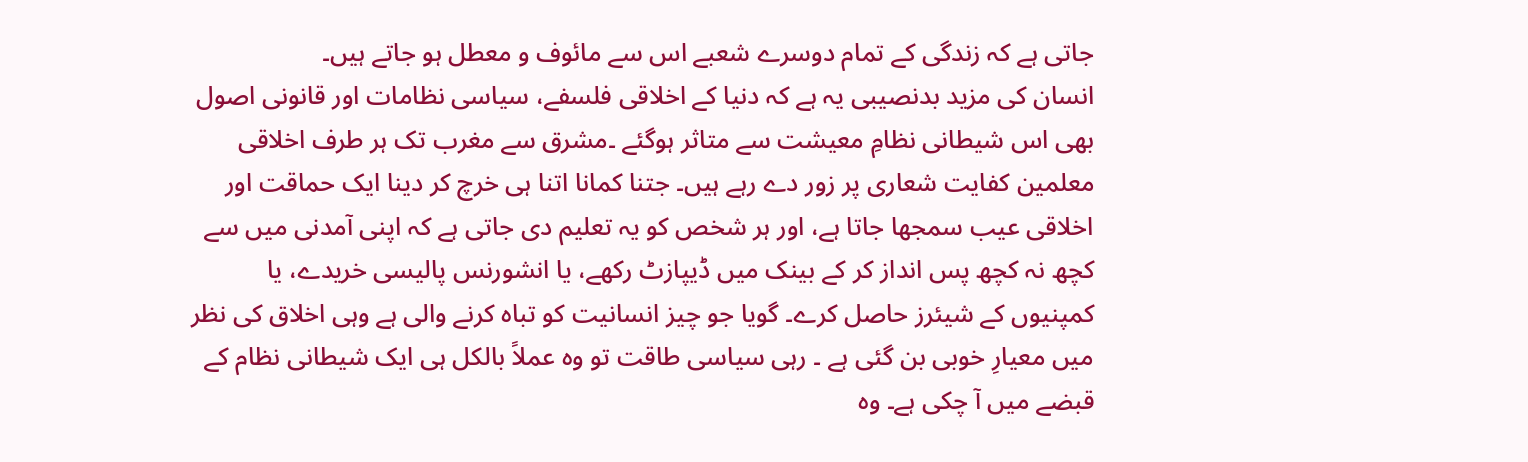جاتی ہے کہ زندگی کے تمام دوسرے شعبے اس سے مائوف و معطل ہو جاتے ہیں۔
انسان کی مزید بدنصیبی یہ ہے کہ دنیا کے اخلاقی فلسفے، سیاسی نظامات اور قانونی اصول بھی اس شیطانی نظامِ معیشت سے متاثر ہوگئے ۔مشرق سے مغرب تک ہر طرف اخلاقی معلمین کفایت شعاری پر زور دے رہے ہیں۔ جتنا کمانا اتنا ہی خرچ کر دینا ایک حماقت اور اخلاقی عیب سمجھا جاتا ہے، اور ہر شخص کو یہ تعلیم دی جاتی ہے کہ اپنی آمدنی میں سے کچھ نہ کچھ پس انداز کر کے بینک میں ڈیپازٹ رکھے، یا انشورنس پالیسی خریدے، یا کمپنیوں کے شیئرز حاصل کرے۔ گویا جو چیز انسانیت کو تباہ کرنے والی ہے وہی اخلاق کی نظر میں معیارِ خوبی بن گئی ہے ۔ رہی سیاسی طاقت تو وہ عملاً بالکل ہی ایک شیطانی نظام کے قبضے میں آ چکی ہے۔ وہ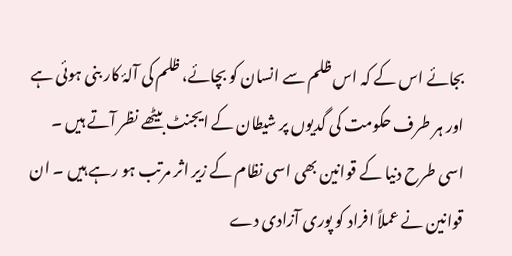بجائے اس کے کہ اس ظلم سے انسان کو بچائے، ظلم کی آلۂ کار بنی ہوئی ہے اور ہر طرف حکومت کی گدیوں پر شیطان کے ایجنٹ بیٹھے نظر آتے ہیں ۔ اسی طرح دنیا کے قوانین بھی اسی نظام کے زیر اثر مرتب ہو رہے ہیں ۔ ان قوانین نے عملاً افراد کو پوری آزادی دے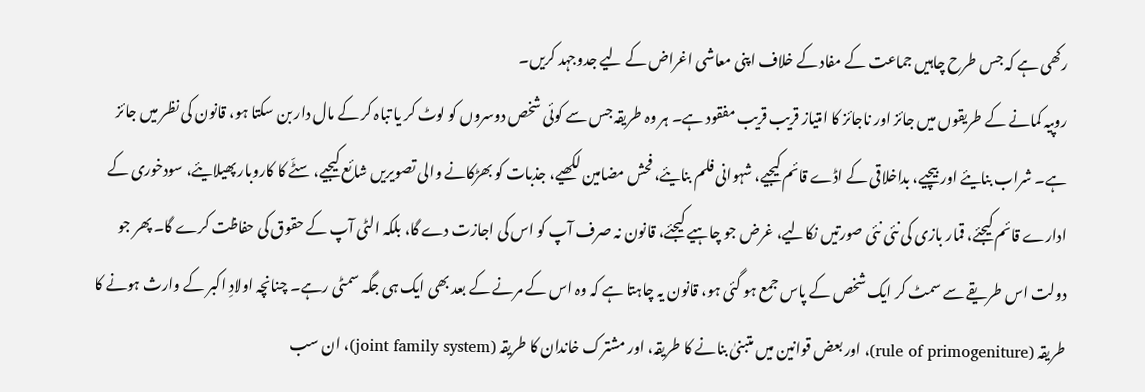رکھی ہے کہ جس طرح چاہیں جماعت کے مفاد کے خلاف اپنی معاشی اغراض کے لیے جدوجہد کریں۔
روپیہ کمانے کے طریقوں میں جائز اور ناجائز کا امتیاز قریب قریب مفقود ہے۔ ہر وہ طریقہ جس سے کوئی شخص دوسروں کو لوٹ کر یا تباہ کر کے مال دار بن سکتا ہو، قانون کی نظر میں جائز ہے۔ شراب بنایئے اور بیچیے، بداخلاقی کے اڈے قائم کیجیے، شہوانی فلم بنایئے، فحش مضامین لکھیے، جذبات کو بھڑکانے والی تصویریں شائع کیجیے، سٹّے کا کاروبار پھیلایئے، سودخوری کے ادارے قائم کیجئے، قمار بازی کی نئی نئی صورتیں نکالیے، غرض جو چاہیے کیجئے، قانون نہ صرف آپ کو اس کی اجازت دے گا، بلکہ الٹی آپ کے حقوق کی حفاظت کرے گا۔ پھر جو دولت اس طریقے سے سمٹ کر ایک شخص کے پاس جمع ہو گئی ہو، قانون یہ چاہتا ہے کہ وہ اس کے مرنے کے بعد بھی ایک ہی جگہ سمٹی رہے۔ چنانچہ اولادِ اکبر کے وارث ہونے کا طریقہ (rule of primogeniture)، اور بعض قوانین میں متبنیٰ بنانے کا طریقہ، اور مشترک خاندان کا طریقہ (joint family system)، ان سب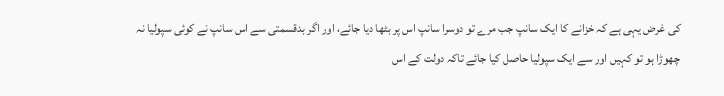کی غرض یہی ہے کہ خزانے کا ایک سانپ جب مرے تو دوسرا سانپ اس پر بٹھا دیا جائے، اور اگر بدقسمتی سے اس سانپ نے کوئی سپولیا نہ چھوڑا ہو تو کہیں اور سے ایک سپولیا حاصل کیا جائے تاکہ دولت کے اس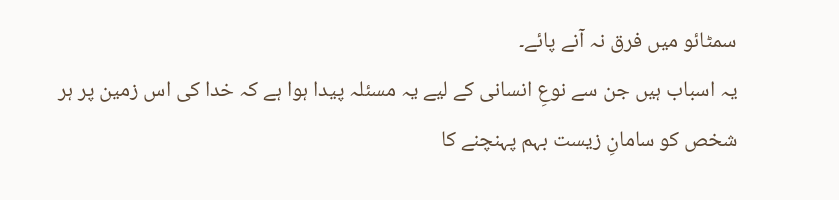سمٹائو میں فرق نہ آنے پائے۔
یہ اسباب ہیں جن سے نوعِ انسانی کے لیے یہ مسئلہ پیدا ہوا ہے کہ خدا کی اس زمین پر ہر شخص کو سامانِ زیست بہم پہنچنے کا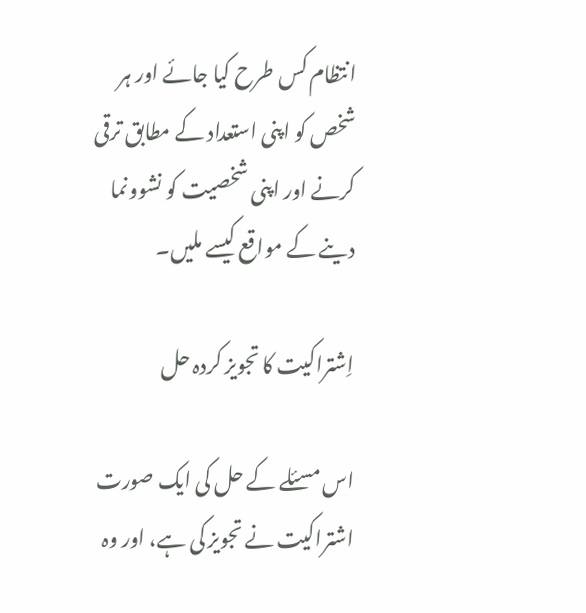انتظام کس طرح کیا جائے اور ہر شخص کو اپنی استعداد کے مطابق ترقی کرنے اور اپنی شخصیت کو نشوونما دینے کے مواقع کیسے ملیں۔

اِشتراکیت کا تجویز کردہ حل

اس مسئلے کے حل کی ایک صورت اشتراکیت نے تجویز کی ہے، اور وہ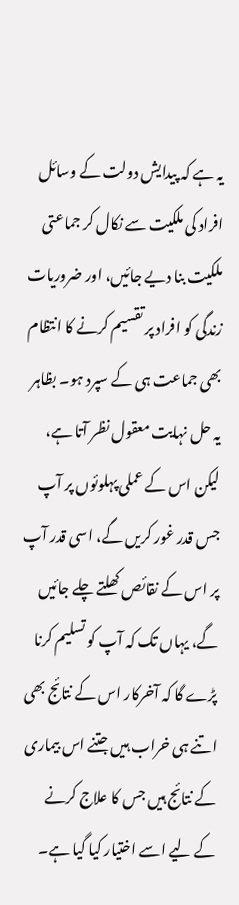یہ ہے کہ پیدایش دولت کے وسائل افراد کی ملکیت سے نکال کر جماعتی ملکیت بنا دیے جائیں، اور ضروریات زندگی کو افراد پر تقسیم کرنے کا انتظام بھی جماعت ہی کے سپرد ہو۔ بظاہر یہ حل نہایت معقول نظر آتا ہے، لیکن اس کے عملی پہلوئوں پر آپ جس قدر غور کریں گے، اسی قدر آپ پر اس کے نقائص کھلتے چلے جائیں گے، یہاں تک کہ آپ کو تسلیم کرنا پڑے گا کہ آخرکار اس کے نتائج بھی اتنے ہی خراب ہیں جتنے اس بیماری کے نتائج ہیں جس کا علاج کرنے کے لیے اسے اختیار کیا گیا ہے۔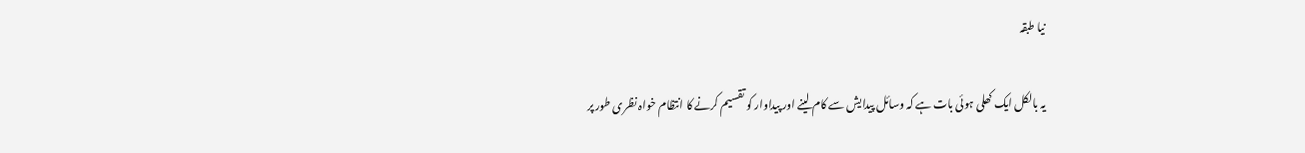نیا طبقہ

یہ بالکل ایک کھلی ہوئی بات ہے کہ وسائل پیدایش سے کام لینے اور پیداوار کو تقسیم کرنے کا انتظام خواہ نظری طور پر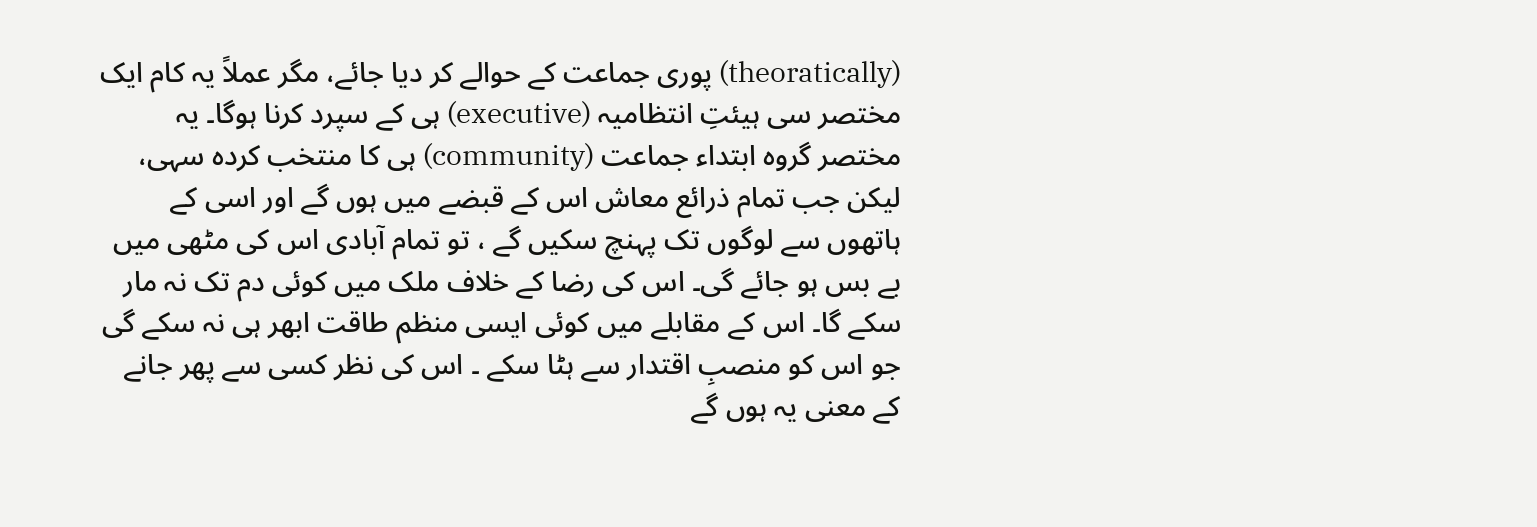(theoratically) پوری جماعت کے حوالے کر دیا جائے، مگر عملاً یہ کام ایک مختصر سی ہیئتِ انتظامیہ (executive) ہی کے سپرد کرنا ہوگا۔ یہ مختصر گروہ ابتداء جماعت (community) ہی کا منتخب کردہ سہی، لیکن جب تمام ذرائع معاش اس کے قبضے میں ہوں گے اور اسی کے ہاتھوں سے لوگوں تک پہنچ سکیں گے ، تو تمام آبادی اس کی مٹھی میں بے بس ہو جائے گی۔ اس کی رضا کے خلاف ملک میں کوئی دم تک نہ مار سکے گا۔ اس کے مقابلے میں کوئی ایسی منظم طاقت ابھر ہی نہ سکے گی جو اس کو منصبِ اقتدار سے ہٹا سکے ۔ اس کی نظر کسی سے پھر جانے کے معنی یہ ہوں گے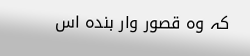کہ وہ قصور وار بندہ اس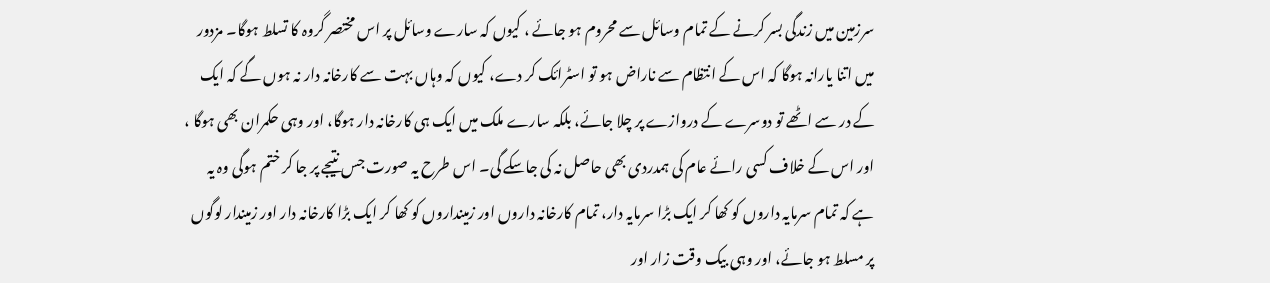سرزمین میں زندگی بسر کرنے کے تمام وسائل سے محروم ہو جائے ، کیوں کہ سارے وسائل پر اس مختصر گروہ کا تسلط ہوگا۔ مزدور میں اتنا یارانہ ہوگا کہ اس کے انتظام سے ناراض ہو تو اسٹرائک کر دے، کیوں کہ وہاں بہت سے کارخانہ دار نہ ہوں گے کہ ایک کے در سے اٹھے تو دوسرے کے دروازے پر چلا جائے، بلکہ سارے ملک میں ایک ہی کارخانہ دار ہوگا، اور وہی حکمران بھی ہوگا ، اور اس کے خلاف کسی رائے عام کی ہمدردی بھی حاصل نہ کی جاسکے گی۔ اس طرح یہ صورت جس نتیجے پر جا کر ختم ہوگی وہ یہ ہے کہ تمام سرمایہ داروں کو کھا کر ایک بڑا سرمایہ دار، تمام کارخانہ داروں اور زمینداروں کو کھا کر ایک بڑا کارخانہ دار اور زمیندار لوگوں پر مسلط ہو جائے، اور وہی بیک وقت زار اور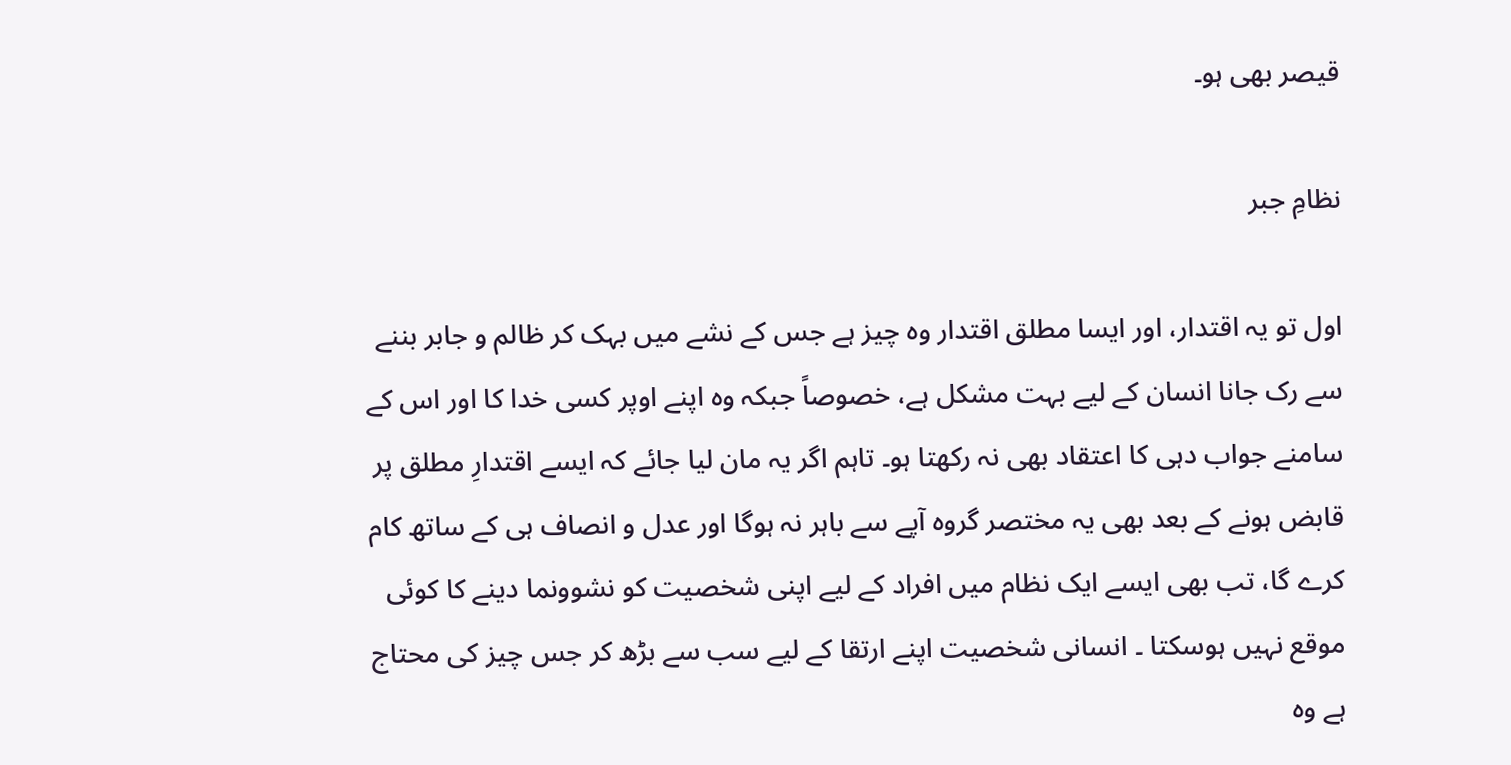قیصر بھی ہو۔

نظامِ جبر

اول تو یہ اقتدار، اور ایسا مطلق اقتدار وہ چیز ہے جس کے نشے میں بہک کر ظالم و جابر بننے سے رک جانا انسان کے لیے بہت مشکل ہے، خصوصاً جبکہ وہ اپنے اوپر کسی خدا کا اور اس کے سامنے جواب دہی کا اعتقاد بھی نہ رکھتا ہو۔ تاہم اگر یہ مان لیا جائے کہ ایسے اقتدارِ مطلق پر قابض ہونے کے بعد بھی یہ مختصر گروہ آپے سے باہر نہ ہوگا اور عدل و انصاف ہی کے ساتھ کام کرے گا، تب بھی ایسے ایک نظام میں افراد کے لیے اپنی شخصیت کو نشوونما دینے کا کوئی موقع نہیں ہوسکتا ۔ انسانی شخصیت اپنے ارتقا کے لیے سب سے بڑھ کر جس چیز کی محتاج ہے وہ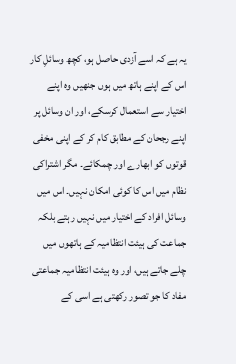یہ ہے کہ اسے آزدی حاصل ہو، کچھ وسائلِ کار اس کے اپنے ہاتھ میں ہوں جنھیں وہ اپنے اختیار سے استعمال کرسکے، اور ان وسائل پر اپنے رجحان کے مطابق کام کر کے اپنی مخفی قوتوں کو ابھارے اور چمکائے۔ مگر اشتراکی نظام میں اس کا کوئی امکان نہیں۔ اس میں وسائل افراد کے اختیار میں نہیں رہتے بلکہ جماعت کی ہیئت انتظامیہ کے ہاتھوں میں چلے جاتے ہیں، اور وہ ہیئت انتظامیہ جماعتی مفاد کا جو تصور رکھتی ہے اسی کے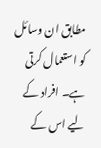مطابق ان وسائل کو استعمال کرتی ہے۔ افراد کے لیے اس کے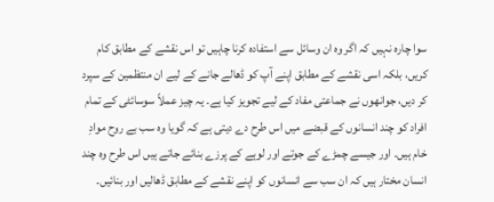سوا چارہ نہیں کہ اگر وہ ان وسائل سے استفادہ کرنا چاہیں تو اس نقشے کے مطابق کام کریں، بلکہ اسی نقشے کے مطابق اپنے آپ کو ڈھالے جانے کے لیے ان منتظمین کے سپرد کر دیں، جوانھوں نے جماعتی مفاد کے لیے تجویز کیا ہے۔ یہ چیز عملاً سوسائٹی کے تمام افراد کو چند انسانوں کے قبضے میں اس طرح دے دیتی ہے کہ گویا وہ سب بے روح موادِ خام ہیں۔ اور جیسے چمڑے کے جوتے اور لوہے کے پرزے بنائے جاتے ہیں اس طرح وہ چند انسان مختار ہیں کہ ان سب سے انسانوں کو اپنے نقشے کے مطابق ڈھالیں اور بنائیں۔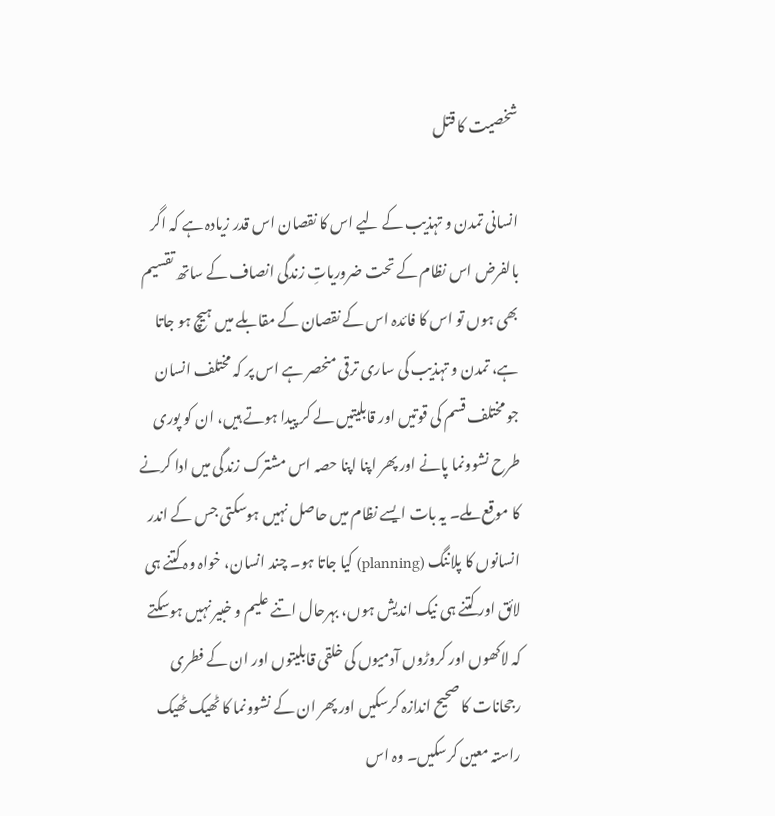شخصیت کا قتل

انسانی تمدن و تہذیب کے لیے اس کا نقصان اس قدر زیادہ ہے کہ اگر بالفرض اس نظام کے تحت ضروریاتِ زندگی انصاف کے ساتھ تقسیم بھی ہوں تو اس کا فائدہ اس کے نقصان کے مقابلے میں ہیچ ہو جاتا ہے، تمدن و تہذیب کی ساری ترقی منحصر ہے اس پر کہ مختلف انسان جو مختلف قسم کی قوتیں اور قابلیتیں لے کر پیدا ہوتے ہیں، ان کو پوری طرح نشوونما پانے اور پھر اپنا اپنا حصہ اس مشترک زندگی میں ادا کرنے کا موقع ملے۔ یہ بات ایسے نظام میں حاصل نہیں ہوسکتی جس کے اندر انسانوں کا پلاننگ (planning) کیا جاتا ہو۔ چند انسان، خواہ وہ کتنے ہی لائق اور کتنے ہی نیک اندیش ہوں، بہرحال اتنے علیم و خبیر نہیں ہوسکتے کہ لاکھوں اور کروڑوں آدمیوں کی خلقی قابلیتوں اور ان کے فطری رجحانات کا صحیح اندازہ کرسکیں اور پھر ان کے نشوونما کا ٹھیک ٹھیک راستہ معین کرسکیں۔ وہ اس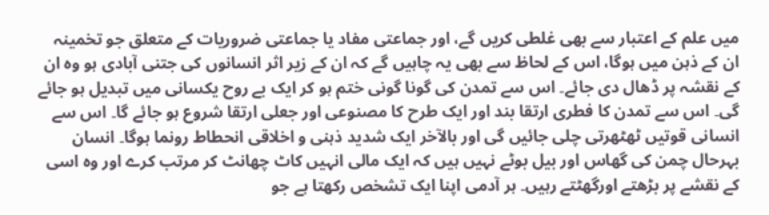میں علم کے اعتبار سے بھی غلطی کریں گے، اور جماعتی مفاد یا جماعتی ضروریات کے متعلق جو تخمینہ ان کے ذہن میں ہوگا، اس کے لحاظ سے بھی یہ چاہیں گے کہ ان کے زیر اثر انسانوں کی جتنی آبادی ہو وہ ان کے نقشہ پر ڈھال دی جائے۔ اس سے تمدن کی گونا گونی ختم ہو کر ایک بے روح یکسانی میں تبدیل ہو جائے گی۔ اس سے تمدن کا فطری ارتقا بند اور ایک طرح کا مصنوعی اور جعلی ارتقا شروع ہو جائے گا۔ اس سے انسانی قوتیں ٹھٹھرتی چلی جائیں گی اور بالآخر ایک شدید ذہنی و اخلاقی انحطاط رونما ہوگا۔ انسان بہرحال چمن کی گھاس اور بیل بوٹے نہیں ہیں کہ ایک مالی انہیں کاٹ چھانٹ کر مرتب کرے اور وہ اسی کے نقشے پر بڑھتے اورگھٹتے رہیں۔ ہر آدمی اپنا ایک تشخص رکھتا ہے جو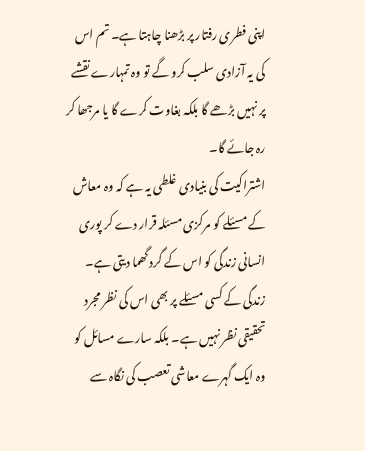اپنی فطری رفتار پر بڑھنا چاہتا ہے۔ تم اس کی یہ آزادی سلب کرو گے تو وہ تمہارے نقشے پر نہیں بڑھے گا بلکہ بغاوت کرے گا یا مرجھا کر رہ جائے گا۔
اشتراکیت کی بنیادی غلطی یہ ہے کہ وہ معاش کے مسئلے کو مرکزی مسئلہ قرار دے کر پوری انسانی زندگی کو اس کے گرد گھما دیتی ہے۔ زندگی کے کسی مسئلے پر بھی اس کی نظر مجرد تحقیقی نظر نہیں ہے۔ بلکہ سارے مسائل کو وہ ایک گہرے معاشی تعصب کی نگاہ سے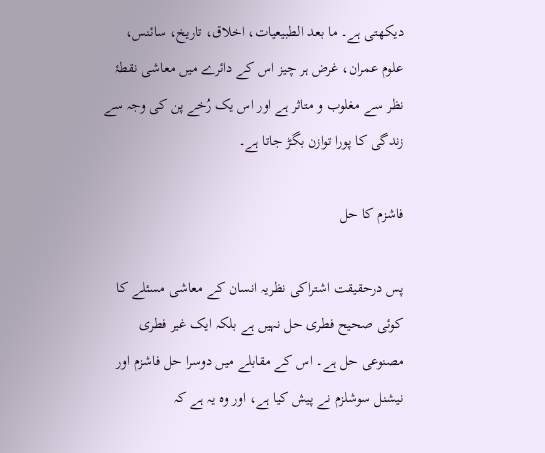دیکھتی ہے۔ ما بعد الطبیعیات، اخلاق، تاریخ، سائنس، علوم عمران، غرض ہر چیز اس کے دائرے میں معاشی نقطۂ نظر سے مغلوب و متاثر ہے اور اس یک رُخے پن کی وجہ سے زندگی کا پورا توازن بگڑ جاتا ہے۔

فاشزم کا حل

پس درحقیقت اشتراکی نظریہ انسان کے معاشی مسئلے کا کوئی صحیح فطری حل نہیں ہے بلکہ ایک غیر فطری مصنوعی حل ہے۔ اس کے مقابلے میں دوسرا حل فاشزم اور نیشنل سوشلزم نے پیش کیا ہے، اور وہ یہ ہے کہ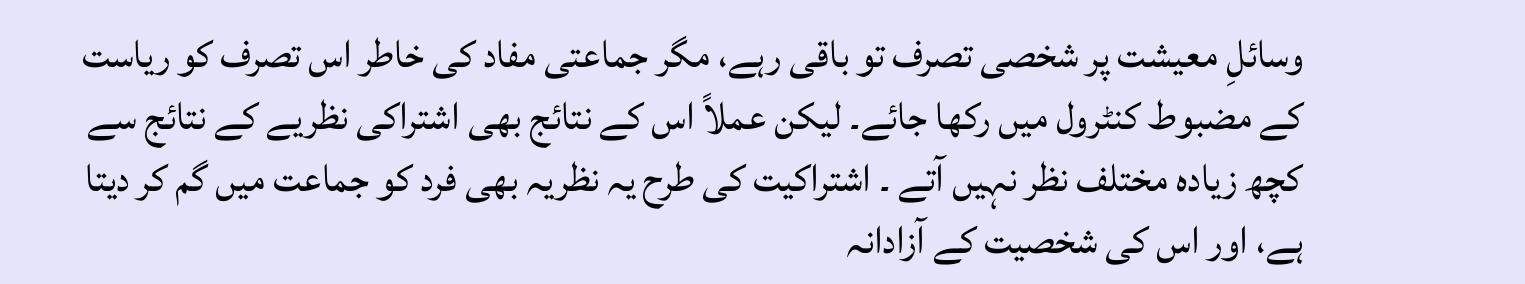وسائلِ معیشت پر شخصی تصرف تو باقی رہے، مگر جماعتی مفاد کی خاطر اس تصرف کو ریاست کے مضبوط کنٹرول میں رکھا جائے۔ لیکن عملاً اس کے نتائج بھی اشتراکی نظریے کے نتائج سے کچھ زیادہ مختلف نظر نہیں آتے ۔ اشتراکیت کی طرح یہ نظریہ بھی فرد کو جماعت میں گم کر دیتا ہے، اور اس کی شخصیت کے آزادانہ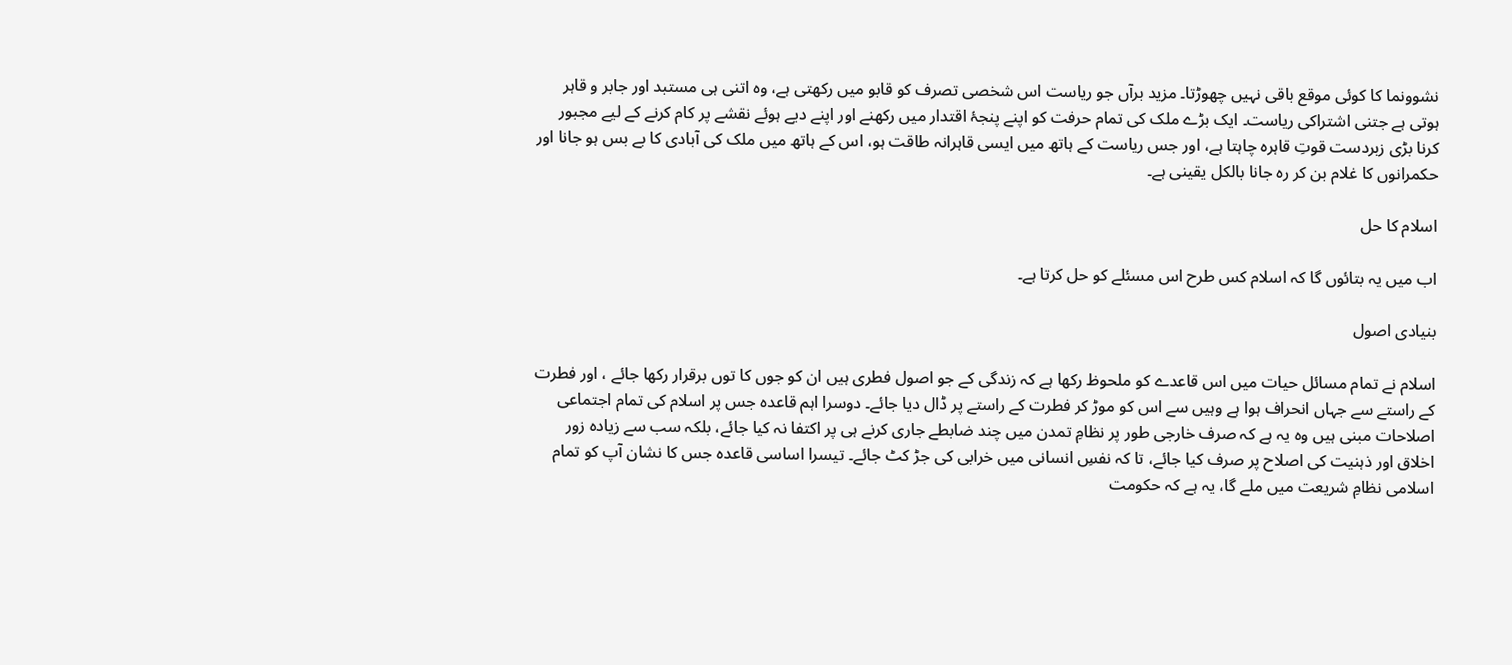نشوونما کا کوئی موقع باقی نہیں چھوڑتا۔ مزید برآں جو ریاست اس شخصی تصرف کو قابو میں رکھتی ہے، وہ اتنی ہی مستبد اور جابر و قاہر ہوتی ہے جتنی اشتراکی ریاست۔ ایک بڑے ملک کی تمام حرفت کو اپنے پنجۂ اقتدار میں رکھنے اور اپنے دیے ہوئے نقشے پر کام کرنے کے لیے مجبور کرنا بڑی زبردست قوتِ قاہرہ چاہتا ہے، اور جس ریاست کے ہاتھ میں ایسی قاہرانہ طاقت ہو، اس کے ہاتھ میں ملک کی آبادی کا بے بس ہو جانا اور حکمرانوں کا غلام بن کر رہ جانا بالکل یقینی ہے۔

اسلام کا حل

اب میں یہ بتائوں گا کہ اسلام کس طرح اس مسئلے کو حل کرتا ہے۔

بنیادی اصول

اسلام نے تمام مسائل حیات میں اس قاعدے کو ملحوظ رکھا ہے کہ زندگی کے جو اصول فطری ہیں ان کو جوں کا توں برقرار رکھا جائے ، اور فطرت کے راستے سے جہاں انحراف ہوا ہے وہیں سے اس کو موڑ کر فطرت کے راستے پر ڈال دیا جائے۔ دوسرا اہم قاعدہ جس پر اسلام کی تمام اجتماعی اصلاحات مبنی ہیں وہ یہ ہے کہ صرف خارجی طور پر نظامِ تمدن میں چند ضابطے جاری کرنے ہی پر اکتفا نہ کیا جائے، بلکہ سب سے زیادہ زور اخلاق اور ذہنیت کی اصلاح پر صرف کیا جائے، تا کہ نفسِ انسانی میں خرابی کی جڑ کٹ جائے۔ تیسرا اساسی قاعدہ جس کا نشان آپ کو تمام اسلامی نظامِ شریعت میں ملے گا، یہ ہے کہ حکومت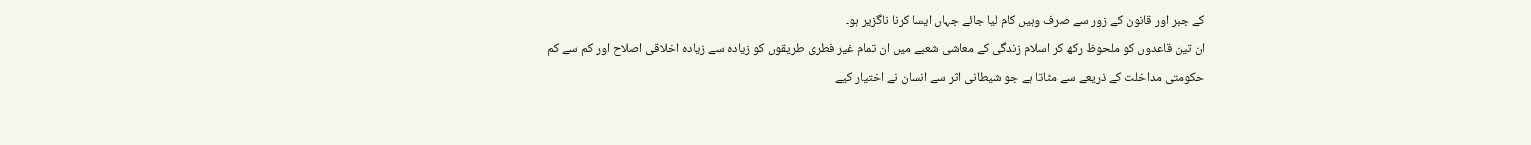کے جبر اور قانون کے زور سے صرف وہیں کام لیا جائے جہاں ایسا کرنا ناگزیر ہو۔
ان تین قاعدوں کو ملحوظ رکھ کر اسلام زندگی کے معاشی شعبے میں ان تمام غیر فطری طریقوں کو زیادہ سے زیادہ اخلاقی اصلاح اور کم سے کم حکومتی مداخلت کے ذریعے سے مٹاتا ہے جو شیطانی اثر سے انسان نے اختیار کیے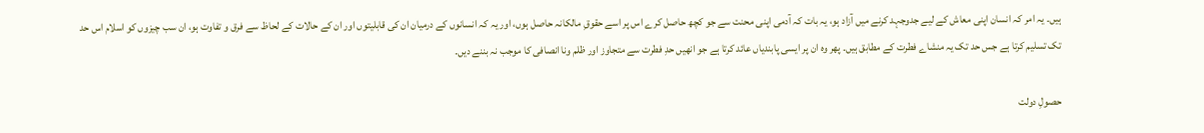ہیں۔ یہ امر کہ انسان اپنی معاش کے لیے جدوجہد کرنے میں آزاد ہو، یہ بات کہ آدمی اپنی محنت سے جو کچھ حاصل کرے اس پر اسے حقوقِ مالکانہ حاصل ہوں، اور یہ کہ انسانوں کے درمیان ان کی قابلیتوں اور ان کے حالات کے لحاظ سے فرق و تفاوت ہو، ان سب چیزوں کو اسلام اس حد تک تسلیم کرتا ہے جس حد تک یہ منشاے فطرت کے مطابق ہیں۔ پھر وہ ان پر ایسی پابندیاں عائد کرتا ہے جو انھیں حدِ فطرت سے متجاوز اور ظلم ونا انصافی کا موجب نہ بننے دیں۔

حصولِ دولت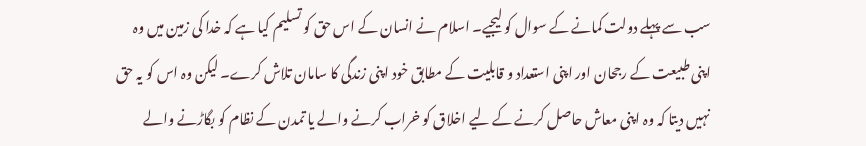سب سے پہلے دولت کمانے کے سوال کو لیجیے۔ اسلام نے انسان کے اس حق کو تسلیم کیا ہے کہ خدا کی زمین میں وہ اپنی طبیعت کے رجحان اور اپنی استعداد و قابلیت کے مطابق خود اپنی زندگی کا سامان تلاش کرے۔ لیکن وہ اس کو یہ حق نہیں دیتا کہ وہ اپنی معاش حاصل کرنے کے لیے اخلاق کو خراب کرنے والے یا تمدن کے نظام کو بگاڑنے والے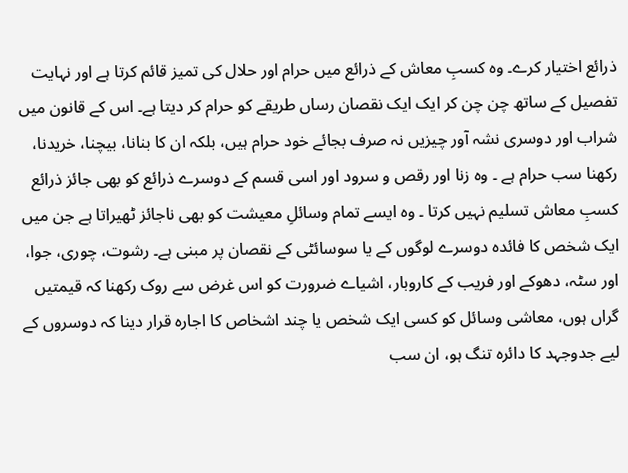ذرائع اختیار کرے۔ وہ کسبِ معاش کے ذرائع میں حرام اور حلال کی تمیز قائم کرتا ہے اور نہایت تفصیل کے ساتھ چن چن کر ایک ایک نقصان رساں طریقے کو حرام کر دیتا ہے۔ اس کے قانون میں شراب اور دوسری نشہ آور چیزیں نہ صرف بجائے خود حرام ہیں، بلکہ ان کا بنانا، بیچنا، خریدنا، رکھنا سب حرام ہے ۔ وہ زنا اور رقص و سرود اور اسی قسم کے دوسرے ذرائع کو بھی جائز ذرائع کسبِ معاش تسلیم نہیں کرتا ۔ وہ ایسے تمام وسائلِ معیشت کو بھی ناجائز ٹھیراتا ہے جن میں ایک شخص کا فائدہ دوسرے لوگوں کے یا سوسائٹی کے نقصان پر مبنی ہے۔ رشوت، چوری، جوا، اور سٹہ، دھوکے اور فریب کے کاروبار، اشیاے ضرورت کو اس غرض سے روک رکھنا کہ قیمتیں گراں ہوں، معاشی وسائل کو کسی ایک شخص یا چند اشخاص کا اجارہ قرار دینا کہ دوسروں کے لیے جدوجہد کا دائرہ تنگ ہو، ان سب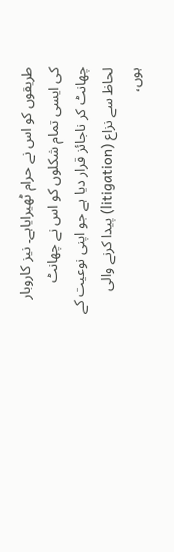طریقوں کو اس نے حرام ٹھیرایاہے۔ نیز کاروبار کی ایسی تمام شکلوں کو اس نے چھانٹ چھانٹ کر ناجائز قرار دیا ہے جو اپنی نوعیت کے لحاظ سے نزاع (litigation) پیدا کرنے والی ہوں،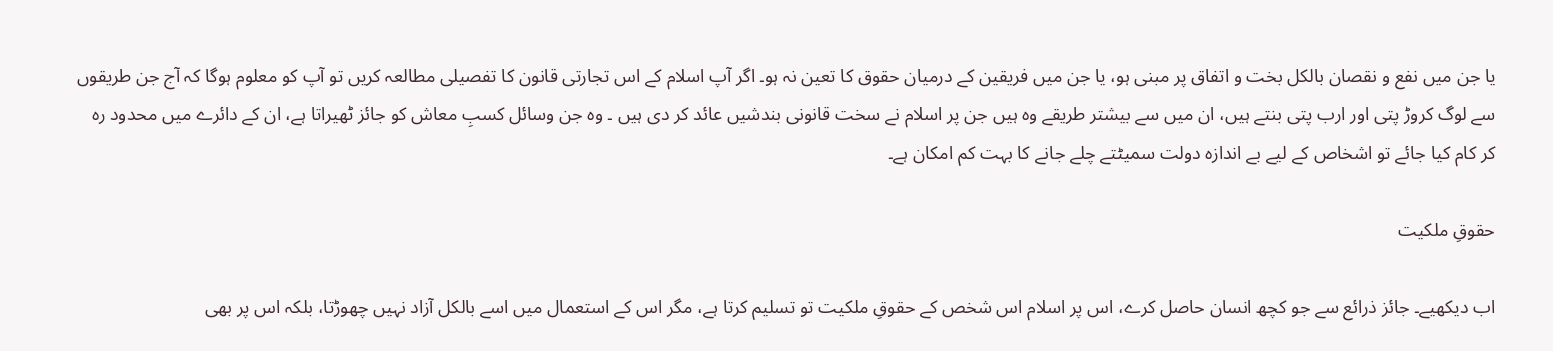یا جن میں نفع و نقصان بالکل بخت و اتفاق پر مبنی ہو، یا جن میں فریقین کے درمیان حقوق کا تعین نہ ہو۔ اگر آپ اسلام کے اس تجارتی قانون کا تفصیلی مطالعہ کریں تو آپ کو معلوم ہوگا کہ آج جن طریقوں سے لوگ کروڑ پتی اور ارب پتی بنتے ہیں، ان میں سے بیشتر طریقے وہ ہیں جن پر اسلام نے سخت قانونی بندشیں عائد کر دی ہیں ۔ وہ جن وسائل کسبِ معاش کو جائز ٹھیراتا ہے، ان کے دائرے میں محدود رہ کر کام کیا جائے تو اشخاص کے لیے بے اندازہ دولت سمیٹتے چلے جانے کا بہت کم امکان ہے۔

حقوقِ ملکیت

اب دیکھیے۔ جائز ذرائع سے جو کچھ انسان حاصل کرے، اس پر اسلام اس شخص کے حقوقِ ملکیت تو تسلیم کرتا ہے، مگر اس کے استعمال میں اسے بالکل آزاد نہیں چھوڑتا، بلکہ اس پر بھی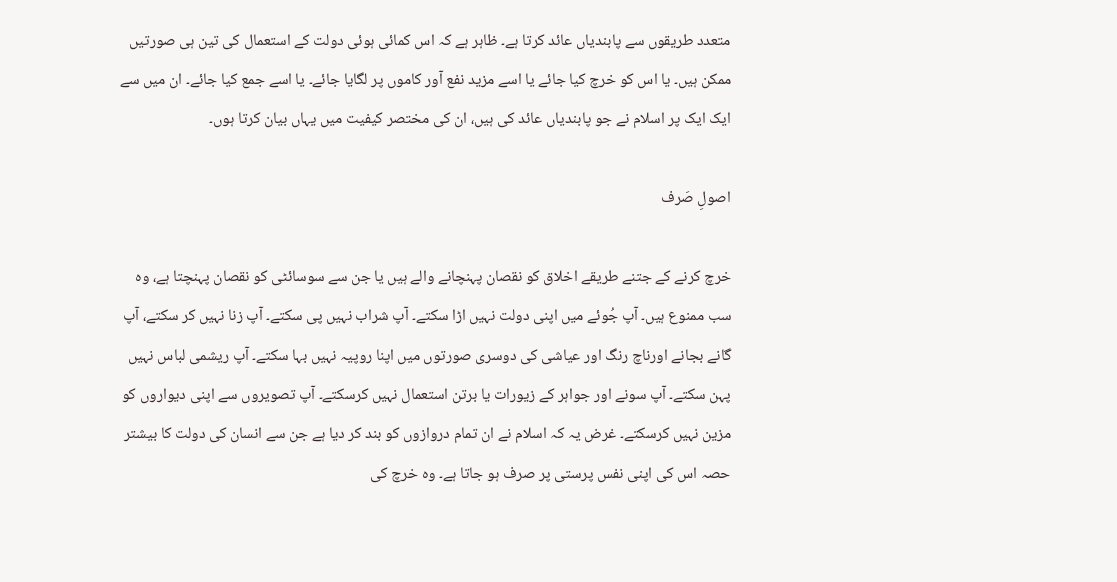متعدد طریقوں سے پابندیاں عائد کرتا ہے۔ ظاہر ہے کہ اس کمائی ہوئی دولت کے استعمال کی تین ہی صورتیں ممکن ہیں۔ یا اس کو خرچ کیا جائے یا اسے مزید نفع آور کاموں پر لگایا جائے۔ یا اسے جمع کیا جائے۔ ان میں سے ایک ایک پر اسلام نے جو پابندیاں عائد کی ہیں، ان کی مختصر کیفیت میں یہاں بیان کرتا ہوں۔

اصولِ صَرف

خرچ کرنے کے جتنے طریقے اخلاق کو نقصان پہنچانے والے ہیں یا جن سے سوسائٹی کو نقصان پہنچتا ہے، وہ سب ممنوع ہیں۔ آپ جُوئے میں اپنی دولت نہیں اڑا سکتے۔ آپ شراب نہیں پی سکتے۔ آپ زنا نہیں کر سکتے، آپ گانے بجانے اورناچ رنگ اور عیاشی کی دوسری صورتوں میں اپنا روپیہ نہیں بہا سکتے۔ آپ ریشمی لباس نہیں پہن سکتے۔ آپ سونے اور جواہر کے زیورات یا برتن استعمال نہیں کرسکتے۔ آپ تصویروں سے اپنی دیواروں کو مزین نہیں کرسکتے۔ غرض یہ کہ اسلام نے ان تمام دروازوں کو بند کر دیا ہے جن سے انسان کی دولت کا بیشتر حصہ اس کی اپنی نفس پرستی پر صرف ہو جاتا ہے۔ وہ خرچ کی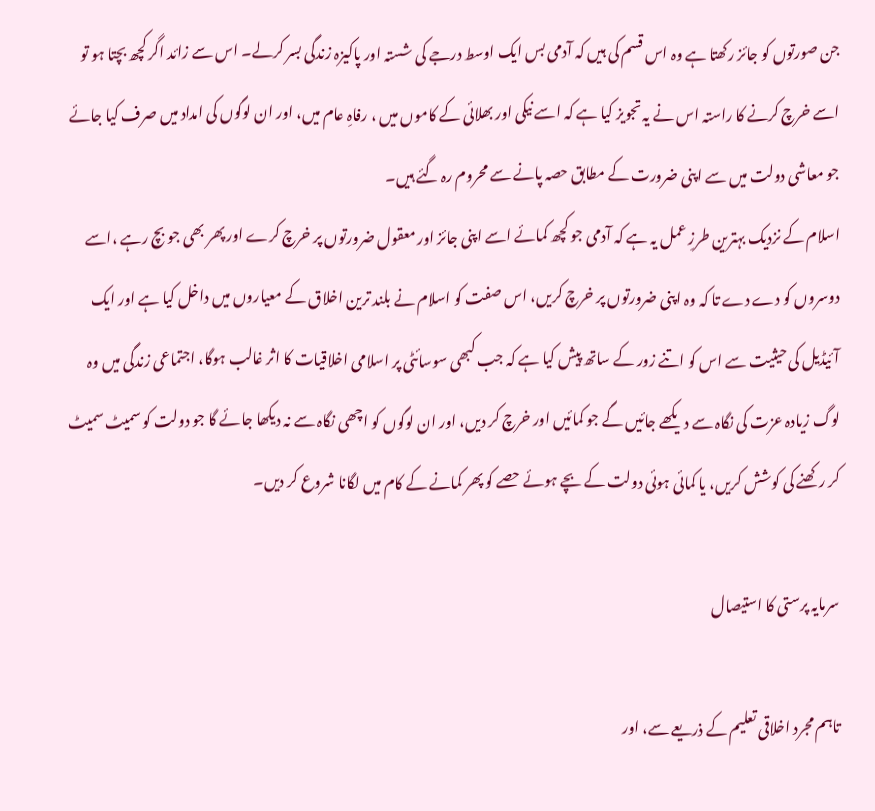جن صورتوں کو جائز رکھتا ہے وہ اس قسم کی ہیں کہ آدمی بس ایک اوسط درجے کی شستہ اور پاکیزہ زندگی بسر کرلے۔ اس سے زائد اگر کچھ بچتا ہو تو اسے خرچ کرنے کا راستہ اس نے یہ تجویز کیا ہے کہ اسے نیکی اور بھلائی کے کاموں میں ، رفاہِ عام میں، اور ان لوگوں کی امداد میں صرف کیا جائے جو معاشی دولت میں سے اپنی ضرورت کے مطابق حصہ پانے سے محروم رہ گئے ہیں۔
اسلام کے نزدیک بہترین طرزِ عمل یہ ہے کہ آدمی جو کچھ کمائے اسے اپنی جائز اور معقول ضرورتوں پر خرچ کرے اور پھر بھی جو بچ رہے ،اسے دوسروں کو دے دے تا کہ وہ اپنی ضرورتوں پر خرچ کریں، اس صفت کو اسلام نے بلند ترین اخلاق کے معیاروں میں داخل کیا ہے اور ایک آئیڈیل کی حیثیت سے اس کو اتنے زور کے ساتھ پیش کیا ہے کہ جب کبھی سوسائٹی پر اسلامی اخلاقیات کا اثر غالب ہوگا، اجتماعی زندگی میں وہ لوگ زیادہ عزت کی نگاہ سے دیکھے جائیں گے جو کمائیں اور خرچ کر دیں، اور ان لوگوں کو اچھی نگاہ سے نہ دیکھا جائے گا جو دولت کو سمیٹ سمیٹ کر رکھنے کی کوشش کریں، یا کمائی ہوئی دولت کے بچے ہوئے حصے کو پھر کمانے کے کام میں لگانا شروع کر دیں۔

سرمایہ پرستی کا استیصال

تاہم مجرد اخلاقی تعلیم کے ذریعے سے، اور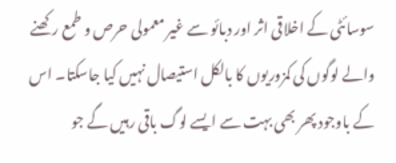سوسائٹی کے اخلاقی اثر اور دبائو سے غیر معمولی حرص و طمع رکھنے والے لوگوں کی کمزوریوں کا بالکل استیصال نہیں کیا جاسکتا۔ اس کے باوجود پھر بھی بہت سے ایسے لوگ باقی رہیں گے جو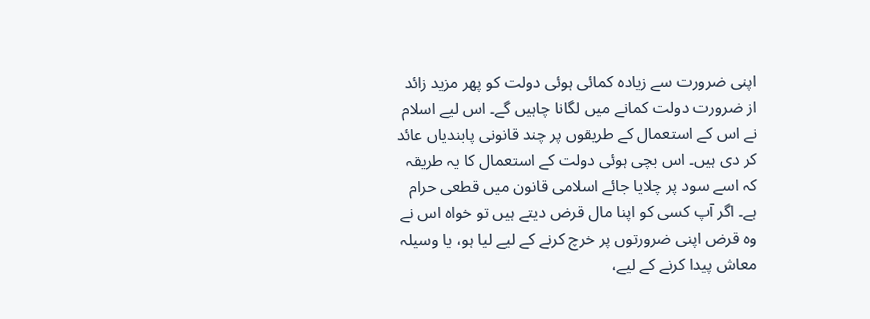اپنی ضرورت سے زیادہ کمائی ہوئی دولت کو پھر مزید زائد از ضرورت دولت کمانے میں لگانا چاہیں گے۔ اس لیے اسلام نے اس کے استعمال کے طریقوں پر چند قانونی پابندیاں عائد کر دی ہیں۔ اس بچی ہوئی دولت کے استعمال کا یہ طریقہ کہ اسے سود پر چلایا جائے اسلامی قانون میں قطعی حرام ہے۔ اگر آپ کسی کو اپنا مال قرض دیتے ہیں تو خواہ اس نے وہ قرض اپنی ضرورتوں پر خرچ کرنے کے لیے لیا ہو، یا وسیلہ معاش پیدا کرنے کے لیے،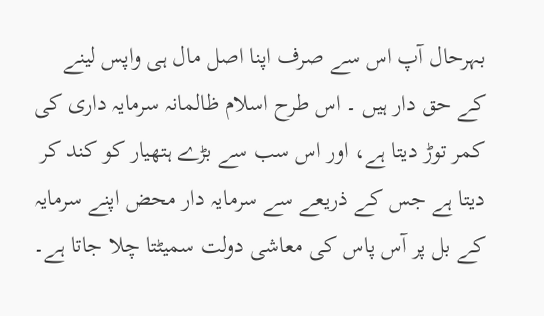بہرحال آپ اس سے صرف اپنا اصل مال ہی واپس لینے کے حق دار ہیں ۔ اس طرح اسلام ظالمانہ سرمایہ داری کی کمر توڑ دیتا ہے، اور اس سب سے بڑے ہتھیار کو کند کر دیتا ہے جس کے ذریعے سے سرمایہ دار محض اپنے سرمایہ کے بل پر آس پاس کی معاشی دولت سمیٹتا چلا جاتا ہے۔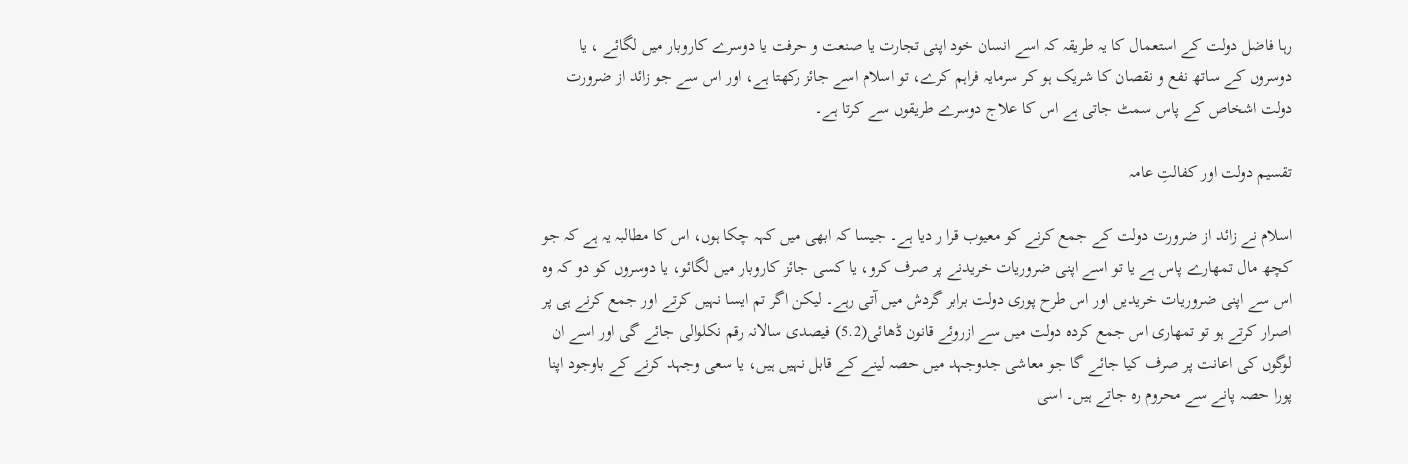رہا فاضل دولت کے استعمال کا یہ طریقہ کہ اسے انسان خود اپنی تجارت یا صنعت و حرفت یا دوسرے کاروبار میں لگائے ، یا دوسروں کے ساتھ نفع و نقصان کا شریک ہو کر سرمایہ فراہم کرے، تو اسلام اسے جائز رکھتا ہے، اور اس سے جو زائد از ضرورت دولت اشخاص کے پاس سمٹ جاتی ہے اس کا علاج دوسرے طریقوں سے کرتا ہے۔

تقسیم دولت اور کفالتِ عامہ

اسلام نے زائد از ضرورت دولت کے جمع کرنے کو معیوب قرا ر دیا ہے۔ جیسا کہ ابھی میں کہہ چکا ہوں، اس کا مطالبہ یہ ہے کہ جو کچھ مال تمھارے پاس ہے یا تو اسے اپنی ضروریات خریدنے پر صرف کرو، یا کسی جائز کاروبار میں لگائو، یا دوسروں کو دو کہ وہ اس سے اپنی ضروریات خریدیں اور اس طرح پوری دولت برابر گردش میں آتی رہے۔ لیکن اگر تم ایسا نہیں کرتے اور جمع کرنے ہی پر اصرار کرتے ہو تو تمھاری اس جمع کردہ دولت میں سے ازروئے قانون ڈھائی(5.2) فیصدی سالانہ رقم نکلوالی جائے گی اور اسے ان لوگوں کی اعانت پر صرف کیا جائے گا جو معاشی جدوجہد میں حصہ لینے کے قابل نہیں ہیں، یا سعی وجہد کرنے کے باوجود اپنا پورا حصہ پانے سے محروم رہ جاتے ہیں۔ اسی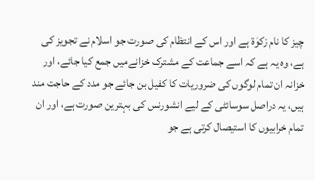چیز کا نام زکوٰۃ ہے اور اس کے انتظام کی صورت جو اسلام نے تجویز کی ہے، وہ یہ ہے کہ اسے جماعت کے مشترک خزانےمیں جمع کیا جائے، اور خزانہ ان تمام لوگوں کی ضروریات کا کفیل بن جائے جو مدد کے حاجت مند ہیں، یہ دراصل سوسائٹی کے لیے انشورنس کی بہترین صورت ہے، اور ان تمام خرابیوں کا استیصال کرتی ہے جو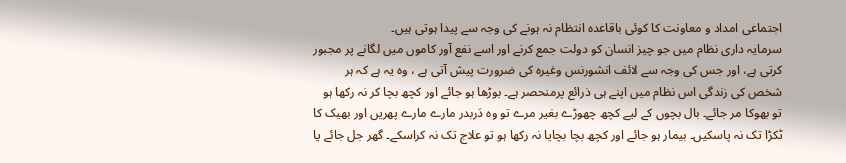اجتماعی امداد و معاونت کا کوئی باقاعدہ انتظام نہ ہونے کی وجہ سے پیدا ہوتی ہیں۔
سرمایہ داری نظام میں جو چیز انسان کو دولت جمع کرنے اور اسے نفع آور کاموں میں لگانے پر مجبور کرتی ہے، اور جس کی وجہ سے لائف انشورنس وغیرہ کی ضرورت پیش آتی ہے ، وہ یہ ہے کہ ہر شخص کی زندگی اس نظام میں اپنے ہی ذرائع پرمنحصر ہے۔ بوڑھا ہو جائے اور کچھ بچا کر نہ رکھا ہو تو بھوکا مر جائے۔ بال بچوں کے لیے کچھ چھوڑے بغیر مرے تو وہ دَربدر مارے مارے پھریں اور بھیک کا ٹکڑا تک نہ پاسکیں۔ بیمار ہو جائے اور کچھ بچا بچایا نہ رکھا ہو تو علاج تک نہ کراسکے۔ گھر جل جائے یا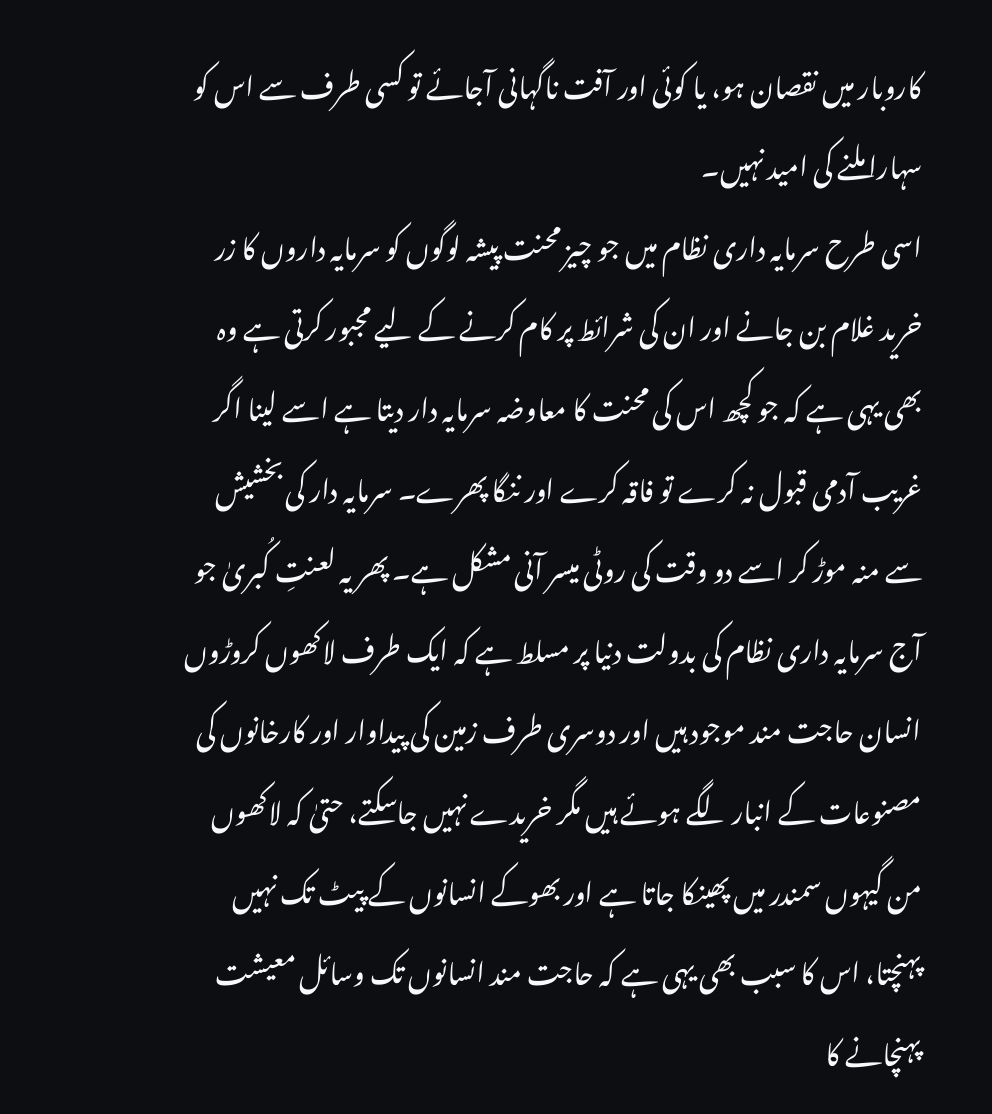کاروبار میں نقصان ہو، یا کوئی اور آفت ناگہانی آجائے تو کسی طرف سے اس کو سہارا ملنے کی امید نہیں۔
اسی طرح سرمایہ داری نظام میں جو چیز محنت پیشہ لوگوں کو سرمایہ داروں کا زر خرید غلام بن جانے اور ان کی شرائط پر کام کرنے کے لیے مجبور کرتی ہے وہ بھی یہی ہے کہ جو کچھ اس کی محنت کا معاوضہ سرمایہ دار دیتا ہے اسے لینا اگر غریب آدمی قبول نہ کرے تو فاقہ کرے اور ننگا پھرے۔ سرمایہ دار کی بخشیش سے منہ موڑ کر اسے دو وقت کی روٹی میسر آنی مشکل ہے۔ پھر یہ لعنتِ کُبریٰ جو آج سرمایہ داری نظام کی بدولت دنیا پر مسلط ہے کہ ایک طرف لاکھوں کروڑوں انسان حاجت مند موجود ہیں اور دوسری طرف زمین کی پیداوار اور کارخانوں کی مصنوعات کے انبار لگے ہوئے ہیں مگر خریدے نہیں جاسکتے، حتیٰ کہ لاکھوں من گیہوں سمندر میں پھینکا جاتا ہے اور بھوکے انسانوں کے پیٹ تک نہیں پہنچتا، اس کا سبب بھی یہی ہے کہ حاجت مند انسانوں تک وسائل معیشت پہنچانے کا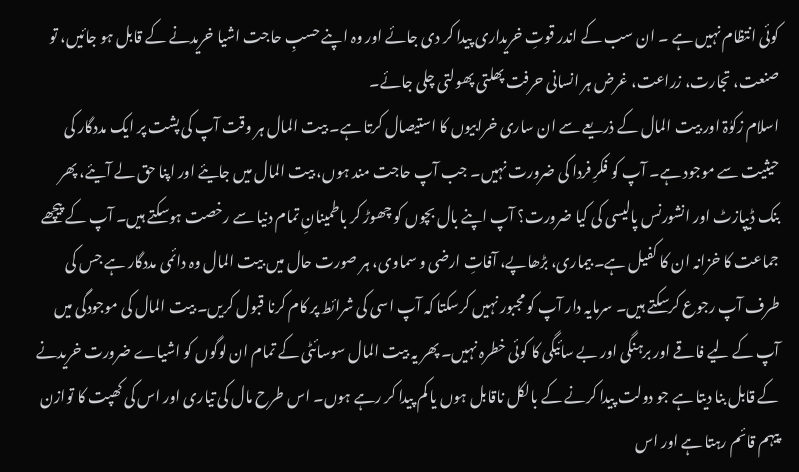کوئی انتظام نہیں ہے ۔ ان سب کے اندر قوتِ خریداری پیدا کر دی جائے اور وہ اپنے حسبِ حاجت اشیا خریدنے کے قابل ہو جائیں، تو صنعت، تجارت، زراعت، غرض ہر انسانی حرفت پھلتی پھولتی چلی جائے۔
اسلام زکوٰۃ اور بیت المال کے ذریعے سے ان ساری خرابیوں کا استیصال کرتا ہے۔ بیت المال ہر وقت آپ کی پشت پر ایک مددگار کی حیثیت سے موجود ہے۔ آپ کو فکرِ فردا کی ضرورت نہیں۔ جب آپ حاجت مند ہوں، بیت المال میں جایئے اور اپنا حق لے آیئے، پھر بنک ڈیپازٹ اور انشورنس پالیسی کی کیا ضرورت؟ آپ اپنے بال بچوں کو چھوڑ کر باطمینانِ تمام دنیا سے رخصت ہوسکتے ہیں۔ آپ کے پیچھے جماعت کا خزانہ ان کا کفیل ہے۔ بیماری، بڑھاپے، آفاتِ ارضی و سماوی، ہر صورت حال میں بیت المال وہ دائمی مددگار ہے جس کی طرف آپ رجوع کرسکتے ہیں۔ سرمایہ دار آپ کو مجبور نہیں کرسکتا کہ آپ اسی کی شرائط پر کام کرنا قبول کریں۔ بیت المال کی موجودگی میں آپ کے لیے فاقے اور برہنگی اور بے سائیگی کا کوئی خطرہ نہیں۔ پھر یہ بیت المال سوسائٹی کے تمام ان لوگوں کو اشیاے ضرورت خریدنے کے قابل بنا دیتا ہے جو دولت پیدا کرنے کے بالکل ناقابل ہوں یا کم پیدا کر رہے ہوں۔ اس طرح مال کی تیاری اور اس کی کھپت کا توازن پیہم قائم رہتا ہے اور اس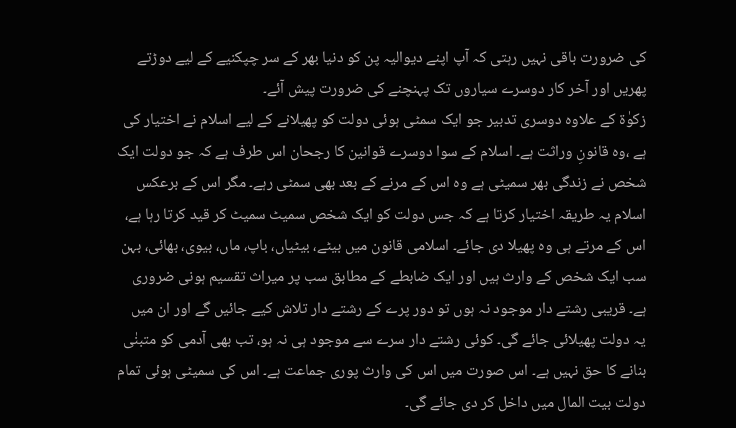کی ضرورت باقی نہیں رہتی کہ آپ اپنے دیوالیہ پن کو دنیا بھر کے سر چپکنیے کے لیے دوڑتے پھریں اور آخر کار دوسرے سیاروں تک پہنچنے کی ضرورت پیش آئے۔
زکوٰۃ کے علاوہ دوسری تدبیر جو ایک سمٹی ہوئی دولت کو پھیلانے کے لیے اسلام نے اختیار کی ہے ،وہ قانونِ وراثت ہے۔ اسلام کے سوا دوسرے قوانین کا رجحان اس طرف ہے کہ جو دولت ایک شخص نے زندگی بھر سمیٹی ہے وہ اس کے مرنے کے بعد بھی سمٹی رہے۔ مگر اس کے برعکس اسلام یہ طریقہ اختیار کرتا ہے کہ جس دولت کو ایک شخص سمیٹ سمیٹ کر قید کرتا رہا ہے، اس کے مرتے ہی وہ پھیلا دی جائے۔ اسلامی قانون میں بیٹے، بیٹیاں، باپ، ماں، بیوی، بھائی، بہن سب ایک شخص کے وارث ہیں اور ایک ضابطے کے مطابق سب پر میراث تقسیم ہونی ضروری ہے۔ قریبی رشتے دار موجود نہ ہوں تو دور پرے کے رشتے دار تلاش کیے جائیں گے اور ان میں یہ دولت پھیلائی جائے گی۔ کوئی رشتے دار سرے سے موجود ہی نہ ہو، تب بھی آدمی کو متبنٰی بنانے کا حق نہیں ہے۔ اس صورت میں اس کی وارث پوری جماعت ہے۔ اس کی سمیٹی ہوئی تمام دولت بیت المال میں داخل کر دی جائے گی۔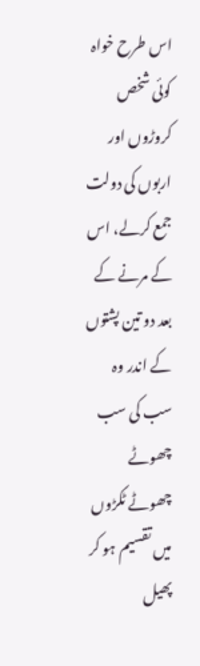اس طرح خواہ کوئی شخص کروڑوں اور اربوں کی دولت جمع کرلے، اس کے مرنے کے بعد دو تین پشتوں کے اندر وہ سب کی سب چھوٹے چھوٹے ٹکڑوں میں تقسیم ہو کر پھیل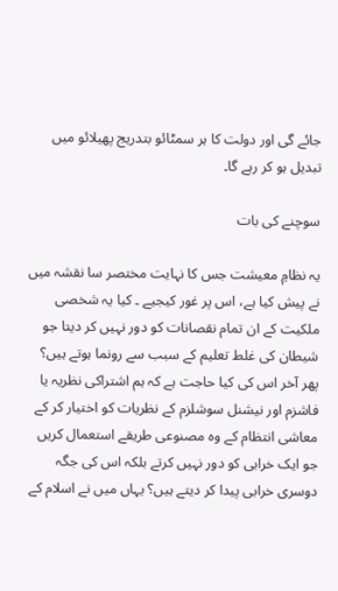جائے گی اور دولت کا ہر سمٹائو بتدریج پھیلائو میں تبدیل ہو کر رہے گا۔

سوچنے کی بات

یہ نظامِ معیشت جس کا نہایت مختصر سا نقشہ میں نے پیش کیا ہے، اس پر غور کیجیے ۔ کیا یہ شخصی ملکیت کے ان تمام نقصانات کو دور نہیں کر دیتا جو شیطان کی غلط تعلیم کے سبب سے رونما ہوتے ہیں؟ پھر آخر اس کی کیا حاجت ہے کہ ہم اشتراکی نظریہ یا فاشزم اور نیشنل سوشلزم کے نظریات کو اختیار کر کے معاشی انتظام کے وہ مصنوعی طریقے استعمال کریں جو ایک خرابی کو دور نہیں کرتے بلکہ اس کی جگہ دوسری خرابی پیدا کر دیتے ہیں؟ یہاں میں نے اسلام کے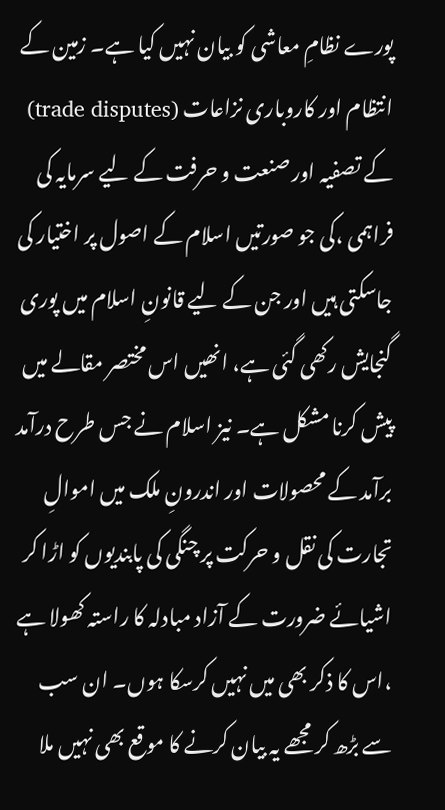پورے نظامِ معاشی کو بیان نہیں کیا ہے۔ زمین کے انتظام اور کاروباری نزاعات (trade disputes) کے تصفیہ اور صنعت و حرفت کے لیے سرمایہ کی فراہمی ،کی جو صورتیں اسلام کے اصول پر اختیار کی جاسکتی ہیں اور جن کے لیے قانونِ اسلام میں پوری گنجایش رکھی گئی ہے، انھیں اس مختصر مقالے میں پیش کرنا مشکل ہے۔ نیز اسلام نے جس طرح درآمد برآمد کے محصولات اور اندرونِ ملک میں اموالِ تجارت کی نقل و حرکت پر چنگی کی پابندیوں کو اڑا کر اشیائے ضرورت کے آزاد مبادلہ کا راستہ کھولا ہے ،اس کا ذکر بھی میں نہیں کرسکا ہوں۔ ان سب سے بڑھ کر مجھے یہ بیان کرنے کا موقع بھی نہیں ملا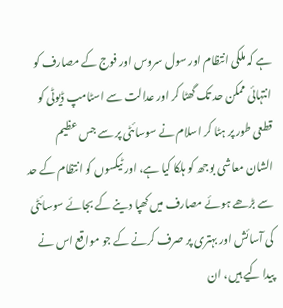ہے کہ ملکی انتظام اور سول سروس اور فوج کے مصارف کو انتہائی ممکن حد تک گھٹا کر اور عدالت سے اسٹامپ ڈیوٹی کو قطعی طور پر ہٹا کر اسلام نے سوسائٹی پر سے جس عظیم الشان معاشی بوجھ کو ہلکا کیا ہے، اور ٹیکسوں کو انتظام کے حد سے بڑھے ہوئے مصارف میں کھپا دینے کے بجائے سوسائٹی کی آسائش اور بہتری پر صرف کرنے کے جو مواقع اس نے پیدا کیے ہیں، ان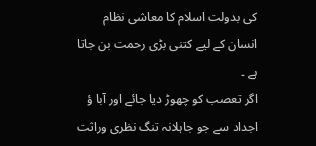کی بدولت اسلام کا معاشی نظام انسان کے لیے کتنی بڑی رحمت بن جاتا ہے ۔
اگر تعصب کو چھوڑ دیا جائے اور آبا ؤ اجداد سے جو جاہلانہ تنگ نظری وراثت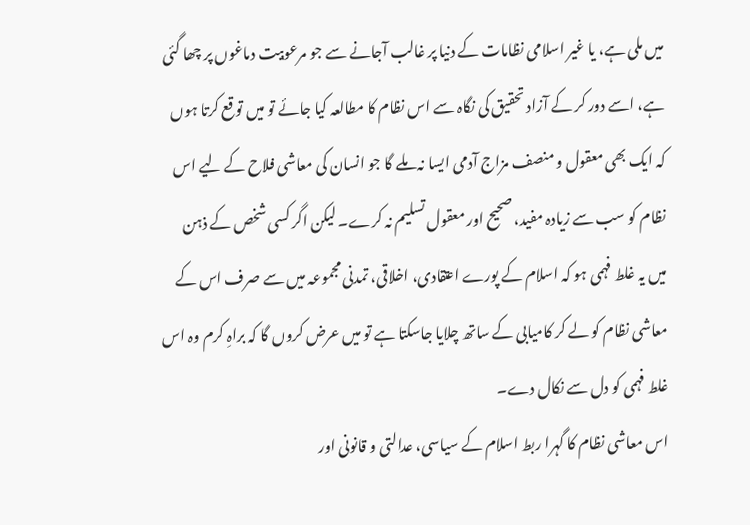میں ملی ہے، یا غیر اسلامی نظامات کے دنیا پر غالب آجانے سے جو مرعوبیت دماغوں پر چھا گئی ہے، اسے دور کر کے آزاد تحقیق کی نگاہ سے اس نظام کا مطالعہ کیا جائے تو میں توقع کرتا ہوں کہ ایک بھی معقول و منصف مزاج آدمی ایسا نہ ملے گا جو انسان کی معاشی فلاح کے لیے اس نظام کو سب سے زیادہ مفید، صحیح اور معقول تسلیم نہ کرے۔ لیکن اگر کسی شخص کے ذہن میں یہ غلط فہمی ہو کہ اسلام کے پورے اعتقادی، اخلاقی، تمدنی مجموعہ میں سے صرف اس کے معاشی نظام کو لے کر کامیابی کے ساتھ چلایا جاسکتا ہے تو میں عرض کروں گا کہ براہِ کرم وہ اس غلط فہمی کو دل سے نکال دے۔
اس معاشی نظام کا گہرا ربط اسلام کے سیاسی، عدالتی و قانونی اور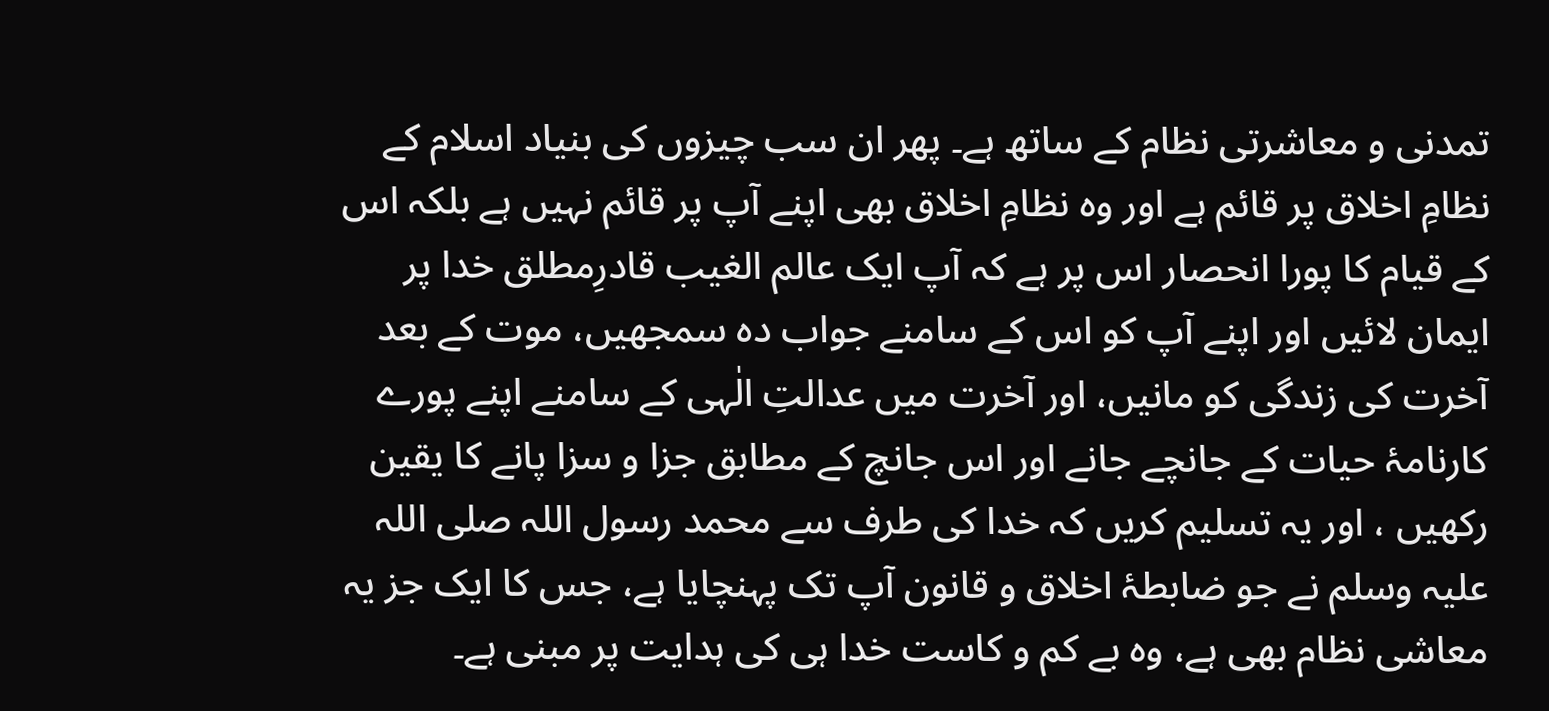تمدنی و معاشرتی نظام کے ساتھ ہے۔ پھر ان سب چیزوں کی بنیاد اسلام کے نظامِ اخلاق پر قائم ہے اور وہ نظامِ اخلاق بھی اپنے آپ پر قائم نہیں ہے بلکہ اس کے قیام کا پورا انحصار اس پر ہے کہ آپ ایک عالم الغیب قادرِمطلق خدا پر ایمان لائیں اور اپنے آپ کو اس کے سامنے جواب دہ سمجھیں، موت کے بعد آخرت کی زندگی کو مانیں، اور آخرت میں عدالتِ الٰہی کے سامنے اپنے پورے کارنامۂ حیات کے جانچے جانے اور اس جانچ کے مطابق جزا و سزا پانے کا یقین رکھیں ، اور یہ تسلیم کریں کہ خدا کی طرف سے محمد رسول اللہ صلی اللہ علیہ وسلم نے جو ضابطۂ اخلاق و قانون آپ تک پہنچایا ہے، جس کا ایک جز یہ معاشی نظام بھی ہے، وہ بے کم و کاست خدا ہی کی ہدایت پر مبنی ہے۔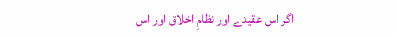اگر اس عقیدے اور نظامِ اخلاق اور اس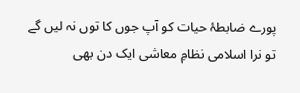پورے ضابطۂ حیات کو آپ جوں کا توں نہ لیں گے تو نرا اسلامی نظامِ معاشی ایک دن بھی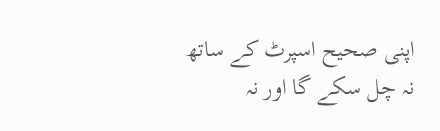اپنی صحیح اسپرٹ کے ساتھ نہ چل سکے گا اور نہ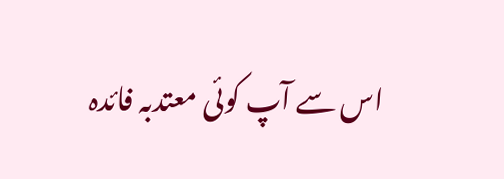اس سے آپ کوئی معتدبہ فائدہ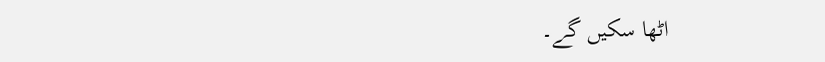اٹھا سکیں گے۔